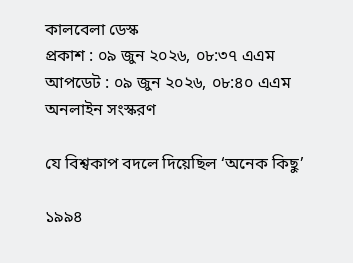কালবেলা ডেস্ক
প্রকাশ : ০৯ জুন ২০২৬, ০৮:৩৭ এএম
আপডেট : ০৯ জুন ২০২৬, ০৮:৪০ এএম
অনলাইন সংস্করণ

যে বিশ্বকাপ বদলে দিয়েছিল ‘অনেক কিছু’

১৯৯৪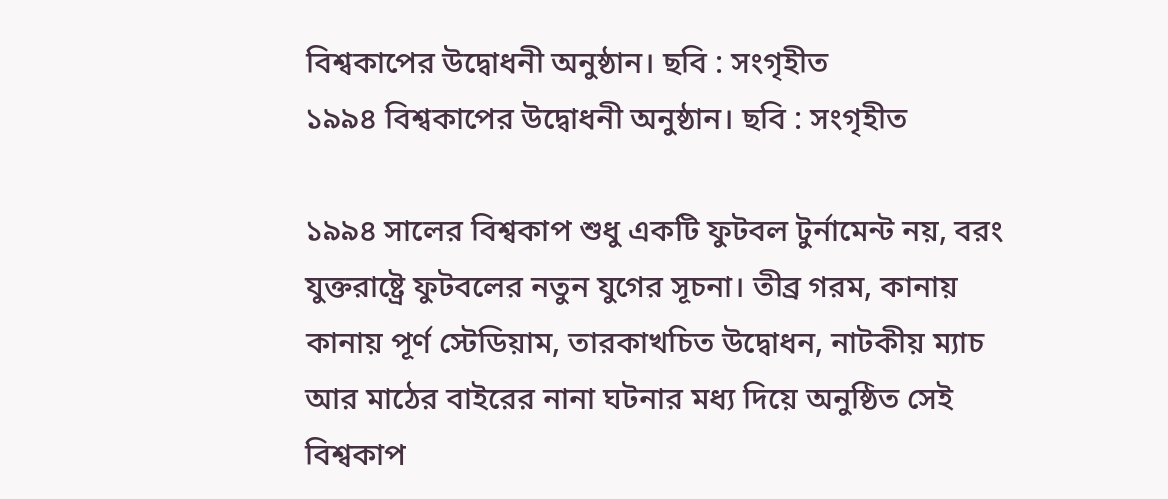বিশ্বকাপের উদ্বোধনী অনুষ্ঠান। ছবি : সংগৃহীত
১৯৯৪ বিশ্বকাপের উদ্বোধনী অনুষ্ঠান। ছবি : সংগৃহীত

১৯৯৪ সালের বিশ্বকাপ শুধু একটি ফুটবল টুর্নামেন্ট নয়, বরং যুক্তরাষ্ট্রে ফুটবলের নতুন যুগের সূচনা। তীব্র গরম, কানায় কানায় পূর্ণ স্টেডিয়াম, তারকাখচিত উদ্বোধন, নাটকীয় ম্যাচ আর মাঠের বাইরের নানা ঘটনার মধ্য দিয়ে অনুষ্ঠিত সেই বিশ্বকাপ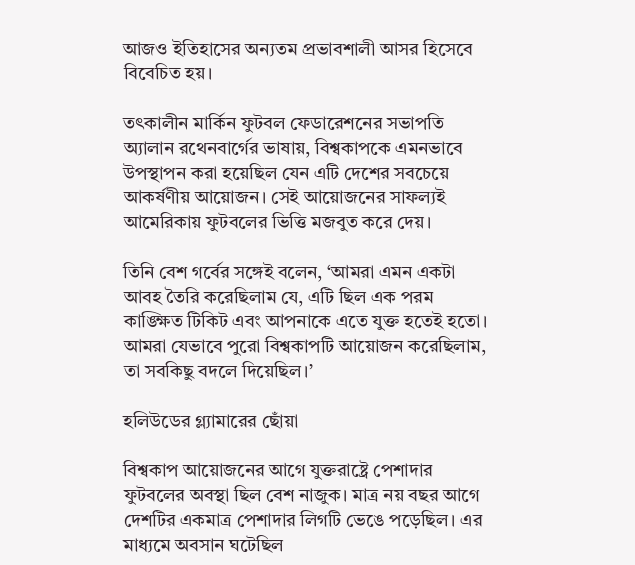আজও ইতিহাসের অন্যতম প্রভাবশালী আসর হিসেবে বিবেচিত হয়।

তৎকালীন মার্কিন ফুটবল ফেডারেশনের সভাপতি অ্যালান রথেনবার্গের ভাষায়, বিশ্বকাপকে এমনভাবে উপস্থাপন করা হয়েছিল যেন এটি দেশের সবচেয়ে আকর্ষণীয় আয়োজন। সেই আয়োজনের সাফল্যই আমেরিকায় ফুটবলের ভিত্তি মজবুত করে দেয়।

তিনি বেশ গর্বের সঙ্গেই বলেন, ‘আমরা এমন একটা আবহ তৈরি করেছিলাম যে, এটি ছিল এক পরম কাঙ্ক্ষিত টিকিট এবং আপনাকে এতে যুক্ত হতেই হতো। আমরা যেভাবে পুরো বিশ্বকাপটি আয়োজন করেছিলাম, তা সবকিছু বদলে দিয়েছিল।’

হলিউডের গ্ল্যামারের ছোঁয়া

বিশ্বকাপ আয়োজনের আগে যুক্তরাষ্ট্রে পেশাদার ফুটবলের অবস্থা ছিল বেশ নাজুক। মাত্র নয় বছর আগে দেশটির একমাত্র পেশাদার লিগটি ভেঙে পড়েছিল। এর মাধ্যমে অবসান ঘটেছিল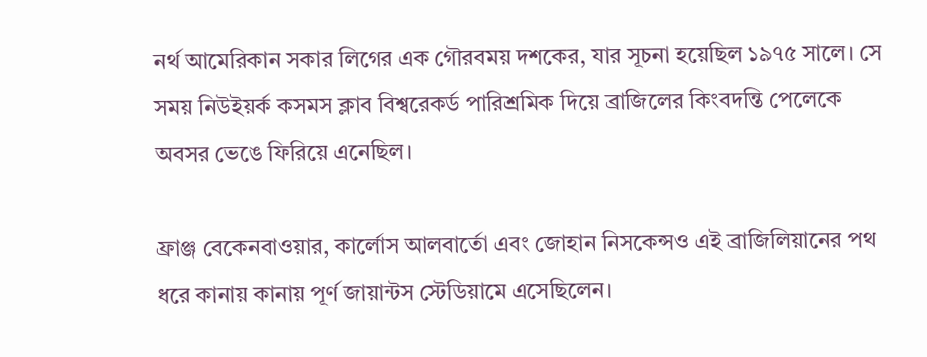নর্থ আমেরিকান সকার লিগের এক গৌরবময় দশকের, যার সূচনা হয়েছিল ১৯৭৫ সালে। সে সময় নিউইয়র্ক কসমস ক্লাব বিশ্বরেকর্ড পারিশ্রমিক দিয়ে ব্রাজিলের কিংবদন্তি পেলেকে অবসর ভেঙে ফিরিয়ে এনেছিল।

ফ্রাঞ্জ বেকেনবাওয়ার, কার্লোস আলবার্তো এবং জোহান নিসকেন্সও এই ব্রাজিলিয়ানের পথ ধরে কানায় কানায় পূর্ণ জায়ান্টস স্টেডিয়ামে এসেছিলেন।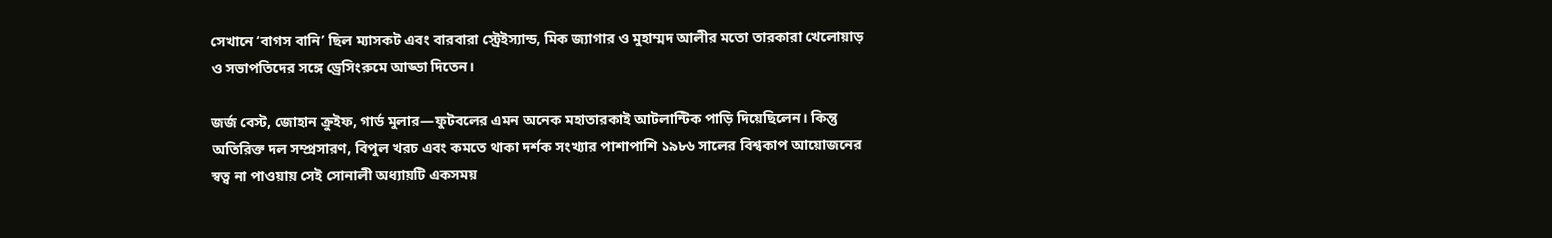সেখানে ‘বাগস বানি’ ছিল ম্যাসকট এবং বারবারা স্ট্রেইস্যান্ড, মিক জ্যাগার ও মুহাম্মদ আলীর মতো তারকারা খেলোয়াড় ও সভাপতিদের সঙ্গে ড্রেসিংরুমে আড্ডা দিতেন।

জর্জ বেস্ট, জোহান ক্রুইফ, গার্ড মুলার—ফুটবলের এমন অনেক মহাতারকাই আটলান্টিক পাড়ি দিয়েছিলেন। কিন্তু অতিরিক্ত দল সম্প্রসারণ, বিপুল খরচ এবং কমতে থাকা দর্শক সংখ্যার পাশাপাশি ১৯৮৬ সালের বিশ্বকাপ আয়োজনের স্বত্ব না পাওয়ায় সেই সোনালী অধ্যায়টি একসময়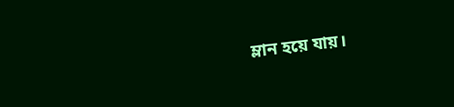ম্লান হয়ে যায়।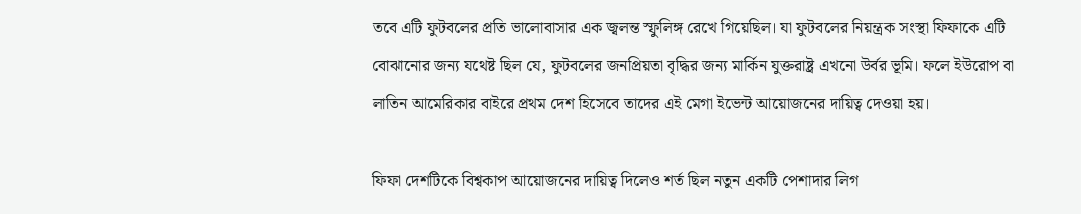তবে এটি ফুটবলের প্রতি ভালোবাসার এক জ্বলন্ত স্ফুলিঙ্গ রেখে গিয়েছিল। যা ফুটবলের নিয়ন্ত্রক সংস্থা ফিফাকে এটি বোঝানোর জন্য যথেষ্ট ছিল যে, ফুটবলের জনপ্রিয়তা বৃদ্ধির জন্য মার্কিন যুক্তরাষ্ট্র এখনো উর্বর ভূমি। ফলে ইউরোপ বা লাতিন আমেরিকার বাইরে প্রথম দেশ হিসেবে তাদের এই মেগা ইভেন্ট আয়োজনের দায়িত্ব দেওয়া হয়।

ফিফা দেশটিকে বিশ্বকাপ আয়োজনের দায়িত্ব দিলেও শর্ত ছিল নতুন একটি পেশাদার লিগ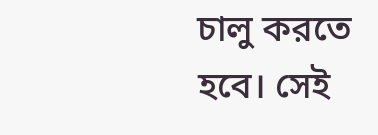চালু করতে হবে। সেই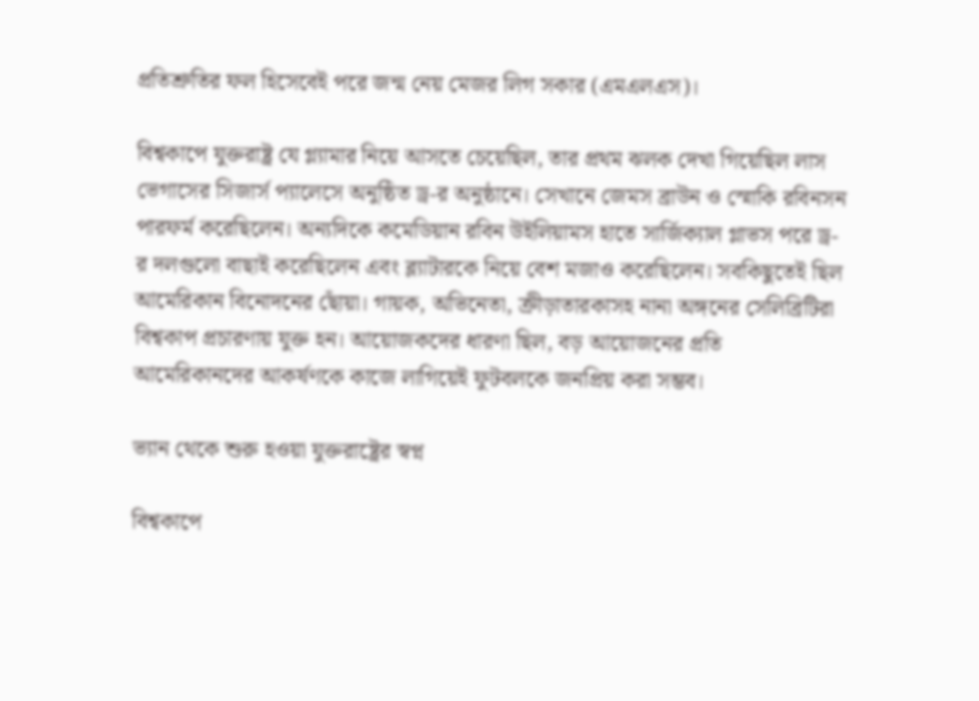প্রতিশ্রুতির ফল হিসেবেই পরে জন্ম নেয় মেজর লিগ সকার (এমএলএস)।

বিশ্বকাপে যুক্তরাষ্ট্র যে গ্ল্যামার নিয়ে আসতে চেয়েছিল, তার প্রথম ঝলক দেখা গিয়েছিল লাস ভেগাসের সিজার্স প্যালেসে অনুষ্ঠিত ড্র-র অনুষ্ঠানে। সেখানে জেমস ব্রাউন ও স্মোকি রবিনসন পারফর্ম করেছিলেন। অন্যদিকে কমেডিয়ান রবিন উইলিয়ামস হাতে সার্জিক্যাল গ্লাভস পরে ড্র-র দলগুলো বাছাই করেছিলেন এবং ব্ল্যাটারকে নিয়ে বেশ মজাও করেছিলেন। সবকিছুতেই ছিল আমেরিকান বিনোদনের ছোঁয়া। গায়ক, অভিনেতা, ক্রীড়াতারকাসহ নানা অঙ্গনের সেলিব্রিটিরা বিশ্বকাপ প্রচারণায় যুক্ত হন। আয়োজকদের ধারণা ছিল, বড় আয়োজনের প্রতি আমেরিকানদের আকর্ষণকে কাজে লাগিয়েই ফুটবলকে জনপ্রিয় করা সম্ভব।

ভ্যান থেকে শুরু হওয়া যুক্তরাষ্ট্রের স্বপ্ন

বিশ্বকাপে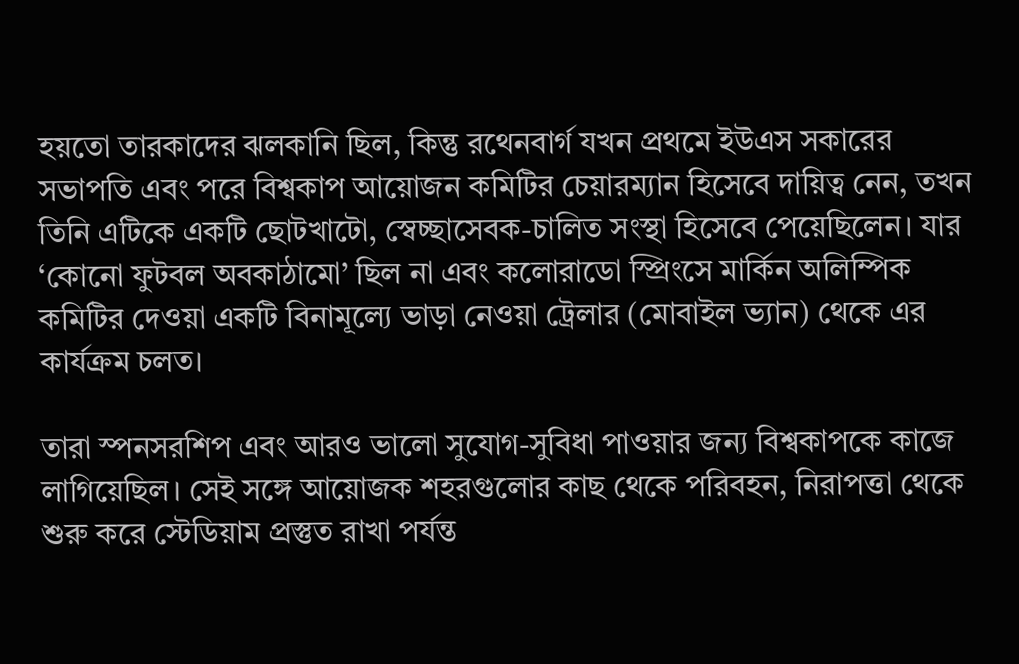হয়তো তারকাদের ঝলকানি ছিল, কিন্তু রথেনবার্গ যখন প্রথমে ইউএস সকারের সভাপতি এবং পরে বিশ্বকাপ আয়োজন কমিটির চেয়ারম্যান হিসেবে দায়িত্ব নেন, তখন তিনি এটিকে একটি ছোটখাটো, স্বেচ্ছাসেবক-চালিত সংস্থা হিসেবে পেয়েছিলেন। যার ‘কোনো ফুটবল অবকাঠামো’ ছিল না এবং কলোরাডো স্প্রিংসে মার্কিন অলিম্পিক কমিটির দেওয়া একটি বিনামূল্যে ভাড়া নেওয়া ট্রেলার (মোবাইল ভ্যান) থেকে এর কার্যক্রম চলত।

তারা স্পনসরশিপ এবং আরও ভালো সুযোগ-সুবিধা পাওয়ার জন্য বিশ্বকাপকে কাজে লাগিয়েছিল। সেই সঙ্গে আয়োজক শহরগুলোর কাছ থেকে পরিবহন, নিরাপত্তা থেকে শুরু করে স্টেডিয়াম প্রস্তুত রাখা পর্যন্ত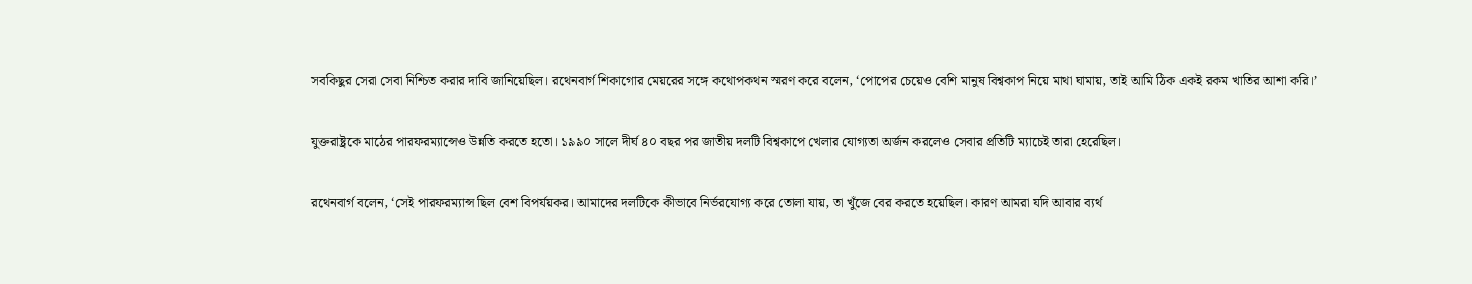সবকিছুর সেরা সেবা নিশ্চিত করার দাবি জানিয়েছিল। রথেনবার্গ শিকাগোর মেয়রের সঙ্গে কথোপকথন স্মরণ করে বলেন, ‘পোপের চেয়েও বেশি মানুষ বিশ্বকাপ নিয়ে মাথা ঘামায়, তাই আমি ঠিক একই রকম খাতির আশা করি।’

যুক্তরাষ্ট্রকে মাঠের পারফরম্যান্সেও উন্নতি করতে হতো। ১৯৯০ সালে দীর্ঘ ৪০ বছর পর জাতীয় দলটি বিশ্বকাপে খেলার যোগ্যতা অর্জন করলেও সেবার প্রতিটি ম্যাচেই তারা হেরেছিল।

রথেনবার্গ বলেন, ‘সেই পারফরম্যান্স ছিল বেশ বিপর্যয়কর। আমাদের দলটিকে কীভাবে নির্ভরযোগ্য করে তোলা যায়, তা খুঁজে বের করতে হয়েছিল। কারণ আমরা যদি আবার ব্যর্থ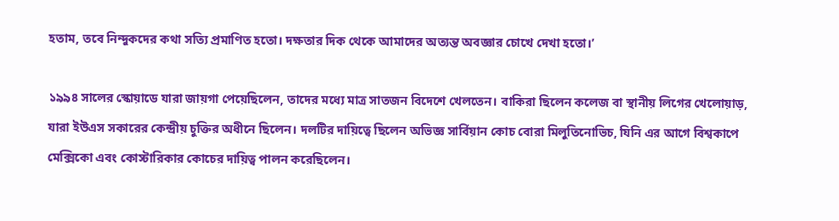হতাম, তবে নিন্দুকদের কথা সত্যি প্রমাণিত হতো। দক্ষতার দিক থেকে আমাদের অত্যন্ত অবজ্ঞার চোখে দেখা হতো।’

১৯৯৪ সালের স্কোয়াডে যারা জায়গা পেয়েছিলেন, তাদের মধ্যে মাত্র সাতজন বিদেশে খেলতেন। বাকিরা ছিলেন কলেজ বা স্থানীয় লিগের খেলোয়াড়, যারা ইউএস সকারের কেন্দ্রীয় চুক্তির অধীনে ছিলেন। দলটির দায়িত্বে ছিলেন অভিজ্ঞ সার্বিয়ান কোচ বোরা মিলুতিনোভিচ, যিনি এর আগে বিশ্বকাপে মেক্সিকো এবং কোস্টারিকার কোচের দায়িত্ব পালন করেছিলেন।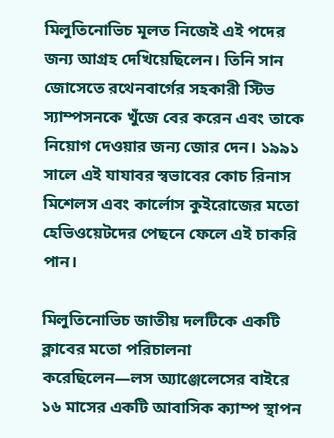মিলুতিনোভিচ মূলত নিজেই এই পদের জন্য আগ্রহ দেখিয়েছিলেন। তিনি সান জোসেতে রথেনবার্গের সহকারী স্টিভ স্যাম্পসনকে খুঁজে বের করেন এবং তাকে নিয়োগ দেওয়ার জন্য জোর দেন। ১৯৯১ সালে এই যাযাবর স্বভাবের কোচ রিনাস মিশেলস এবং কার্লোস কুইরোজের মতো হেভিওয়েটদের পেছনে ফেলে এই চাকরি পান।

মিলুতিনোভিচ জাতীয় দলটিকে একটি ক্লাবের মতো পরিচালনা করেছিলেন—লস অ্যাঞ্জেলেসের বাইরে ১৬ মাসের একটি আবাসিক ক্যাম্প স্থাপন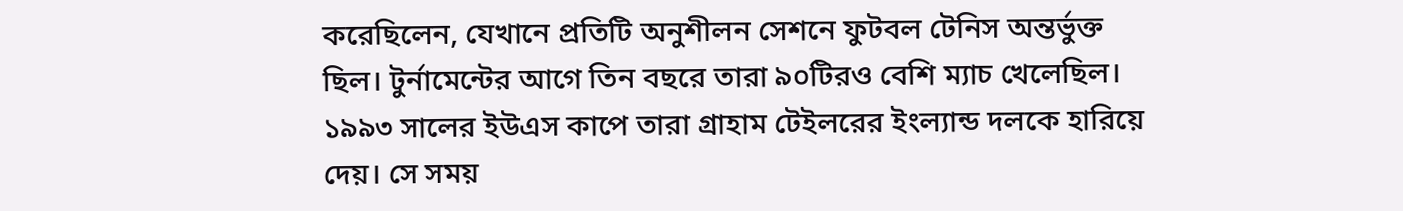করেছিলেন, যেখানে প্রতিটি অনুশীলন সেশনে ফুটবল টেনিস অন্তর্ভুক্ত ছিল। টুর্নামেন্টের আগে তিন বছরে তারা ৯০টিরও বেশি ম্যাচ খেলেছিল। ১৯৯৩ সালের ইউএস কাপে তারা গ্রাহাম টেইলরের ইংল্যান্ড দলকে হারিয়ে দেয়। সে সময়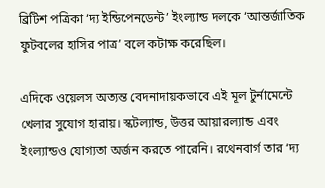ব্রিটিশ পত্রিকা ‘দ্য ইন্ডিপেনডেন্ট’ ইংল্যান্ড দলকে ‘আন্তর্জাতিক ফুটবলের হাসির পাত্র’ বলে কটাক্ষ করেছিল।

এদিকে ওয়েলস অত্যন্ত বেদনাদায়কভাবে এই মূল টুর্নামেন্টে খেলার সুযোগ হারায়। স্কটল্যান্ড, উত্তর আয়ারল্যান্ড এবং ইংল্যান্ডও যোগ্যতা অর্জন করতে পারেনি। রথেনবার্গ তার ‘দ্য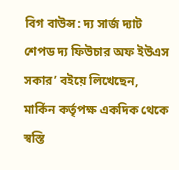বিগ বাউন্স: দ্য সার্জ দ্যাট শেপড দ্য ফিউচার অফ ইউএস সকার’ বইয়ে লিখেছেন, মার্কিন কর্তৃপক্ষ একদিক থেকে স্বস্তি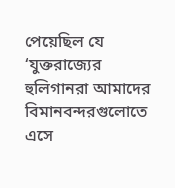পেয়েছিল যে ‘যুক্তরাজ্যের হুলিগানরা আমাদের বিমানবন্দরগুলোতে এসে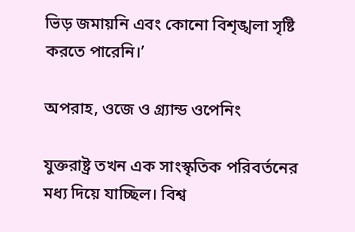ভিড় জমায়নি এবং কোনো বিশৃঙ্খলা সৃষ্টি করতে পারেনি।’

অপরাহ, ওজে ও গ্র্যান্ড ওপেনিং

যুক্তরাষ্ট্র তখন এক সাংস্কৃতিক পরিবর্তনের মধ্য দিয়ে যাচ্ছিল। বিশ্ব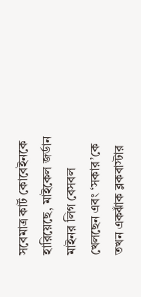সবেমাত্র কার্ট কোবেইনকে হারিয়েছে, মাইকেল জর্ডান মাইনর লিগ বেসবল খেলছেন এবং ‘সকার’কে তখন একঝাঁক ব্লকবাস্টার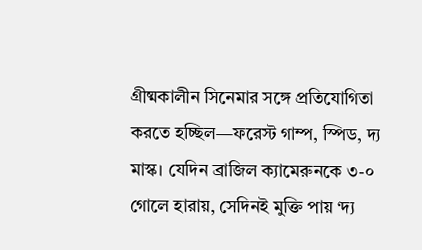গ্রীষ্মকালীন সিনেমার সঙ্গে প্রতিযোগিতা করতে হচ্ছিল—ফরেস্ট গাম্প, স্পিড, দ্য মাস্ক। যেদিন ব্রাজিল ক্যামেরুনকে ৩-০ গোলে হারায়, সেদিনই মুক্তি পায় ‘দ্য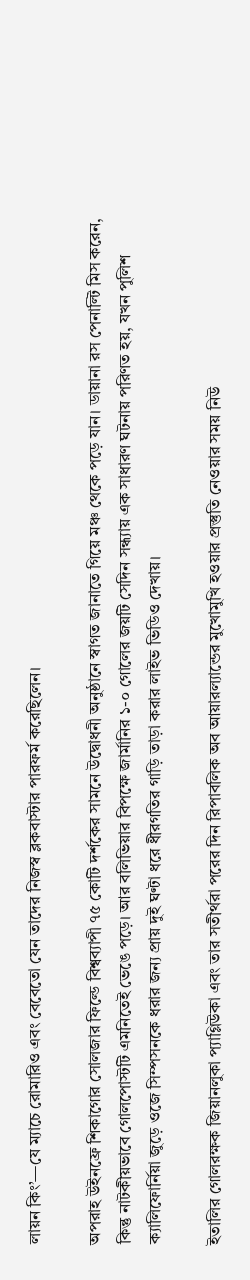লায়ন কিং’—যে ম্যাচে রোমারিও এবং বেবেতো যেন তাদের নিজস্ব ব্লকবাস্টার পারফর্ম করেছিলেন।

অপরাহ উইনফ্রে শিকাগোর সোলজার ফিল্ডে বিশ্বব্যাপী ৭৫ কোটি দর্শকের সামনে উদ্বোধনী অনুষ্ঠানে স্বাগত জানাতে গিয়ে মঞ্চ থেকে পড়ে যান। ডায়ানা রস পেনাল্টি মিস করেন, কিন্তু নাটকীয়ভাবে গোলপোস্টটি এমনিতেই ভেঙে পড়ে। আর বলিভিয়ার বিপক্ষে জার্মানির ১-০ গোলের জয়টি সেদিন সন্ধ্যায় এক সাধারণ ঘটনায় পরিণত হয়, যখন পুলিশ ক্যালিফোর্নিয়া জুড়ে ওজে সিম্পসনকে ধরার জন্য প্রায় দুই ঘণ্টা ধরে ধীরগতির গাড়ি তাড়া করার লাইভ ভিডিও দেখায়।

ইতালির গোলরক্ষক জিয়ানলুকা প্যাগ্লিউকা এবং তার সতীর্থরা পরের দিন রিপাবলিক অব আয়ারল্যান্ডের মুখোমুখি হওয়ার প্রস্তুতি নেওয়ার সময় নিউ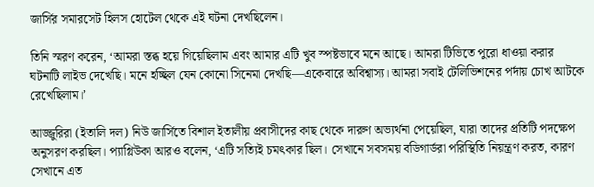জার্সির সমারসেট হিলস হোটেল থেকে এই ঘটনা দেখছিলেন।

তিনি স্মরণ করেন, ‘আমরা স্তব্ধ হয়ে গিয়েছিলাম এবং আমার এটি খুব স্পষ্টভাবে মনে আছে। আমরা টিভিতে পুরো ধাওয়া করার ঘটনাটি লাইভ দেখেছি। মনে হচ্ছিল যেন কোনো সিনেমা দেখছি—একেবারে অবিশ্বাস্য। আমরা সবাই টেলিভিশনের পর্দায় চোখ আটকে রেখেছিলাম।’

আজ্জুরিরা (ইতালি দল) নিউ জার্সিতে বিশাল ইতালীয় প্রবাসীদের কাছ থেকে দারুণ অভ্যর্থনা পেয়েছিল, যারা তাদের প্রতিটি পদক্ষেপ অনুসরণ করছিল। প্যাগ্লিউকা আরও বলেন, ‘এটি সত্যিই চমৎকার ছিল। সেখানে সবসময় বডিগার্ডরা পরিস্থিতি নিয়ন্ত্রণ করত, কারণ সেখানে এত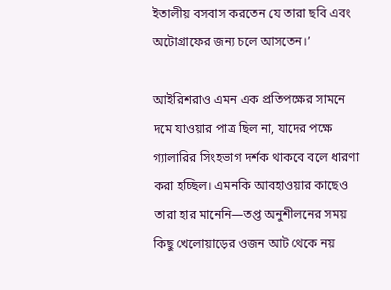ইতালীয় বসবাস করতেন যে তারা ছবি এবং অটোগ্রাফের জন্য চলে আসতেন।’

আইরিশরাও এমন এক প্রতিপক্ষের সামনে দমে যাওয়ার পাত্র ছিল না, যাদের পক্ষে গ্যালারির সিংহভাগ দর্শক থাকবে বলে ধারণা করা হচ্ছিল। এমনকি আবহাওয়ার কাছেও তারা হার মানেনি—তপ্ত অনুশীলনের সময় কিছু খেলোয়াড়ের ওজন আট থেকে নয়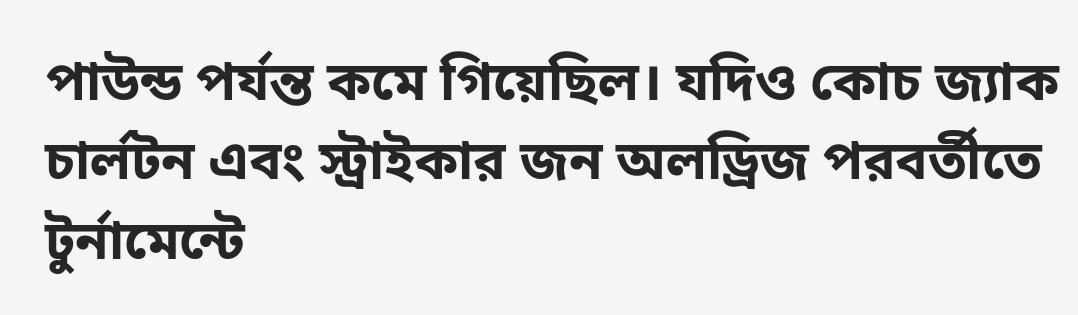পাউন্ড পর্যন্ত কমে গিয়েছিল। যদিও কোচ জ্যাক চার্লটন এবং স্ট্রাইকার জন অলড্রিজ পরবর্তীতে টুর্নামেন্টে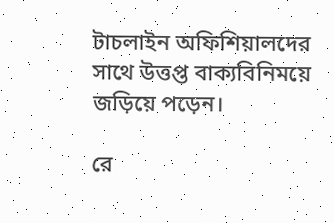টাচলাইন অফিশিয়ালদের সাথে উত্তপ্ত বাক্যবিনিময়ে জড়িয়ে পড়েন।

রে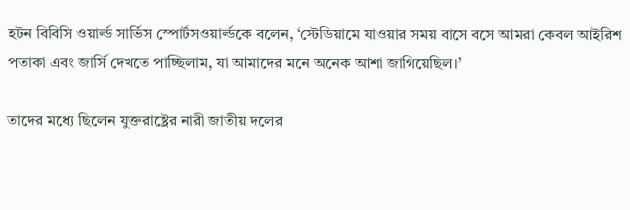হটন বিবিসি ওয়ার্ল্ড সার্ভিস স্পোর্টসওয়ার্ল্ডকে বলেন, ‘স্টেডিয়ামে যাওয়ার সময় বাসে বসে আমরা কেবল আইরিশ পতাকা এবং জার্সি দেখতে পাচ্ছিলাম, যা আমাদের মনে অনেক আশা জাগিয়েছিল।’

তাদের মধ্যে ছিলেন যুক্তরাষ্ট্রের নারী জাতীয় দলের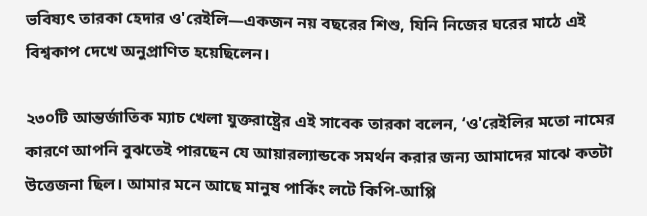ভবিষ্যৎ তারকা হেদার ও'রেইলি—একজন নয় বছরের শিশু, যিনি নিজের ঘরের মাঠে এই বিশ্বকাপ দেখে অনুপ্রাণিত হয়েছিলেন।

২৩০টি আন্তর্জাতিক ম্যাচ খেলা যুক্তরাষ্ট্রের এই সাবেক তারকা বলেন, ‘ও'রেইলির মতো নামের কারণে আপনি বুঝতেই পারছেন যে আয়ারল্যান্ডকে সমর্থন করার জন্য আমাদের মাঝে কতটা উত্তেজনা ছিল। আমার মনে আছে মানুষ পার্কিং লটে কিপি-আপ্পি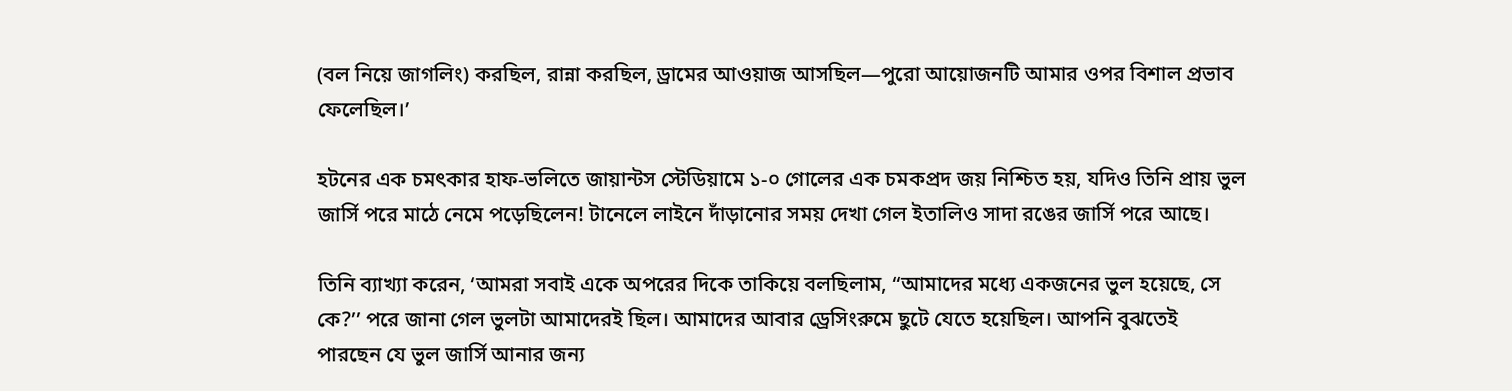(বল নিয়ে জাগলিং) করছিল, রান্না করছিল, ড্রামের আওয়াজ আসছিল—পুরো আয়োজনটি আমার ওপর বিশাল প্রভাব ফেলেছিল।’

হটনের এক চমৎকার হাফ-ভলিতে জায়ান্টস স্টেডিয়ামে ১-০ গোলের এক চমকপ্রদ জয় নিশ্চিত হয়, যদিও তিনি প্রায় ভুল জার্সি পরে মাঠে নেমে পড়েছিলেন! টানেলে লাইনে দাঁড়ানোর সময় দেখা গেল ইতালিও সাদা রঙের জার্সি পরে আছে।

তিনি ব্যাখ্যা করেন, ‘আমরা সবাই একে অপরের দিকে তাকিয়ে বলছিলাম, ‘‘আমাদের মধ্যে একজনের ভুল হয়েছে, সে কে?’’ পরে জানা গেল ভুলটা আমাদেরই ছিল। আমাদের আবার ড্রেসিংরুমে ছুটে যেতে হয়েছিল। আপনি বুঝতেই পারছেন যে ভুল জার্সি আনার জন্য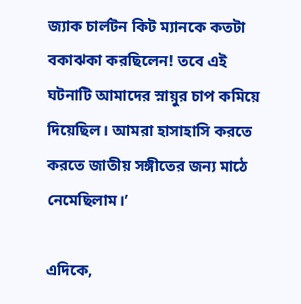জ্যাক চার্লটন কিট ম্যানকে কতটা বকাঝকা করছিলেন! তবে এই ঘটনাটি আমাদের স্নায়ুর চাপ কমিয়ে দিয়েছিল। আমরা হাসাহাসি করতে করতে জাতীয় সঙ্গীতের জন্য মাঠে নেমেছিলাম।’

এদিকে,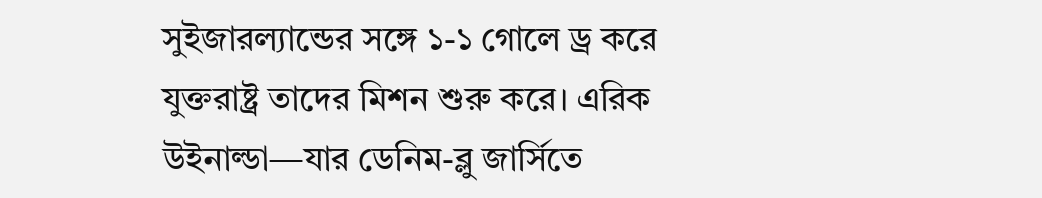সুইজারল্যান্ডের সঙ্গে ১-১ গোলে ড্র করে যুক্তরাষ্ট্র তাদের মিশন শুরু করে। এরিক উইনাল্ডা—যার ডেনিম-ব্লু জার্সিতে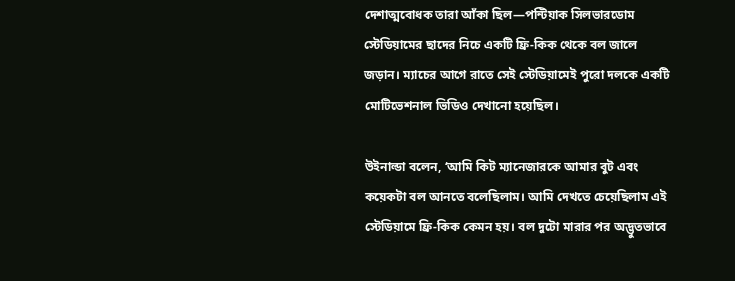দেশাত্মবোধক তারা আঁকা ছিল—পন্টিয়াক সিলভারডোম স্টেডিয়ামের ছাদের নিচে একটি ফ্রি-কিক থেকে বল জালে জড়ান। ম্যাচের আগে রাতে সেই স্টেডিয়ামেই পুরো দলকে একটি মোটিভেশনাল ভিডিও দেখানো হয়েছিল।

উইনাল্ডা বলেন, ‘আমি কিট ম্যানেজারকে আমার বুট এবং কয়েকটা বল আনতে বলেছিলাম। আমি দেখতে চেয়েছিলাম এই স্টেডিয়ামে ফ্রি-কিক কেমন হয়। বল দুটো মারার পর অদ্ভুতভাবে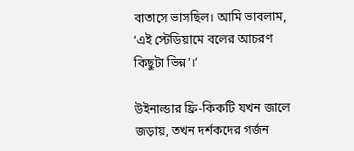বাতাসে ভাসছিল। আমি ভাবলাম, ‘এই স্টেডিয়ামে বলের আচরণ কিছুটা ভিন্ন’।’

উইনাল্ডার ফ্রি-কিকটি যখন জালে জড়ায়, তখন দর্শকদের গর্জন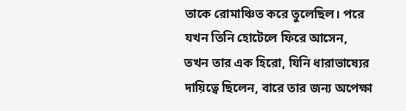তাকে রোমাঞ্চিত করে তুলেছিল। পরে যখন তিনি হোটেলে ফিরে আসেন, তখন তার এক হিরো, যিনি ধারাভাষ্যের দায়িত্বে ছিলেন, বারে তার জন্য অপেক্ষা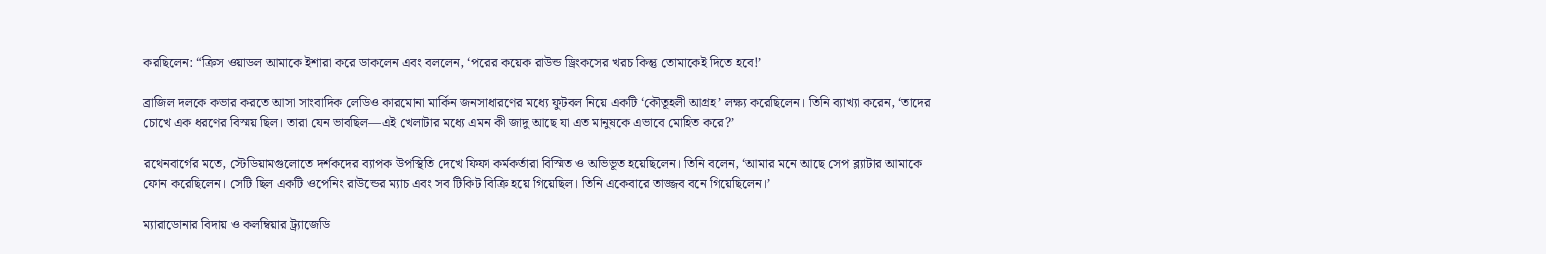করছিলেন: “ক্রিস ওয়াডল আমাকে ইশারা করে ডাকলেন এবং বললেন, ‘পরের কয়েক রাউন্ড ড্রিংকসের খরচ কিন্তু তোমাকেই দিতে হবে!’

ব্রাজিল দলকে কভার করতে আসা সাংবাদিক লেডিও কারমোনা মার্কিন জনসাধারণের মধ্যে ফুটবল নিয়ে একটি ‘কৌতূহলী আগ্রহ’ লক্ষ্য করেছিলেন। তিনি ব্যাখ্যা করেন, ‘তাদের চোখে এক ধরণের বিস্ময় ছিল। তারা যেন ভাবছিল—এই খেলাটার মধ্যে এমন কী জাদু আছে যা এত মানুষকে এভাবে মোহিত করে?’

রথেনবার্গের মতে, স্টেডিয়ামগুলোতে দর্শকদের ব্যাপক উপস্থিতি দেখে ফিফা কর্মকর্তারা বিস্মিত ও অভিভূত হয়েছিলেন। তিনি বলেন, ‘আমার মনে আছে সেপ ব্ল্যাটার আমাকে ফোন করেছিলেন। সেটি ছিল একটি ওপেনিং রাউন্ডের ম্যাচ এবং সব টিকিট বিক্রি হয়ে গিয়েছিল। তিনি একেবারে তাজ্জব বনে গিয়েছিলেন।’

ম্যারাডোনার বিদায় ও কলম্বিয়ার ট্র্যাজেডি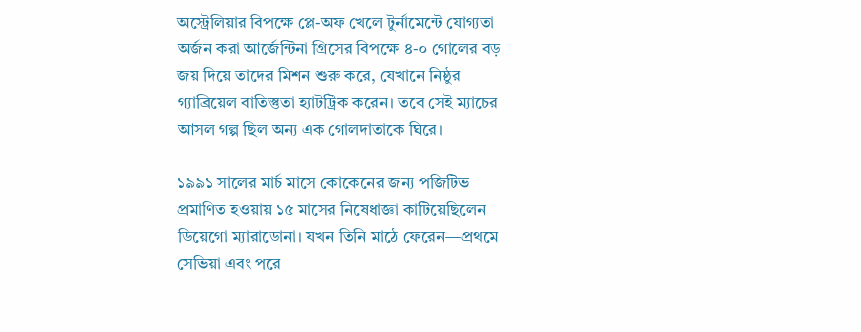অস্ট্রেলিয়ার বিপক্ষে প্লে-অফ খেলে টুর্নামেন্টে যোগ্যতা অর্জন করা আর্জেন্টিনা গ্রিসের বিপক্ষে ৪-০ গোলের বড় জয় দিয়ে তাদের মিশন শুরু করে, যেখানে নিষ্ঠুর গ্যাব্রিয়েল বাতিস্তুতা হ্যাটট্রিক করেন। তবে সেই ম্যাচের আসল গল্প ছিল অন্য এক গোলদাতাকে ঘিরে।

১৯৯১ সালের মার্চ মাসে কোকেনের জন্য পজিটিভ প্রমাণিত হওয়ায় ১৫ মাসের নিষেধাজ্ঞা কাটিয়েছিলেন ডিয়েগো ম্যারাডোনা। যখন তিনি মাঠে ফেরেন—প্রথমে সেভিয়া এবং পরে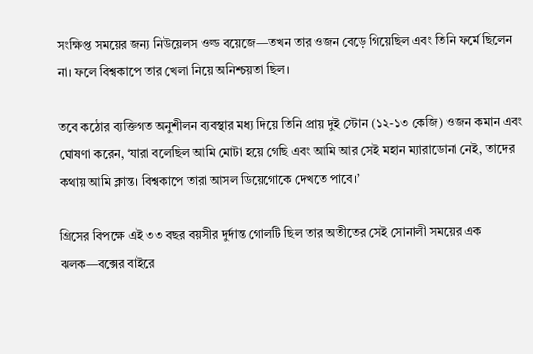সংক্ষিপ্ত সময়ের জন্য নিউয়েলস ওল্ড বয়েজে—তখন তার ওজন বেড়ে গিয়েছিল এবং তিনি ফর্মে ছিলেন না। ফলে বিশ্বকাপে তার খেলা নিয়ে অনিশ্চয়তা ছিল।

তবে কঠোর ব্যক্তিগত অনুশীলন ব্যবস্থার মধ্য দিয়ে তিনি প্রায় দুই স্টোন (১২-১৩ কেজি) ওজন কমান এবং ঘোষণা করেন, ‘যারা বলেছিল আমি মোটা হয়ে গেছি এবং আমি আর সেই মহান ম্যারাডোনা নেই, তাদের কথায় আমি ক্লান্ত। বিশ্বকাপে তারা আসল ডিয়েগোকে দেখতে পাবে।’

গ্রিসের বিপক্ষে এই ৩৩ বছর বয়সীর দুর্দান্ত গোলটি ছিল তার অতীতের সেই সোনালী সময়ের এক ঝলক—বক্সের বাইরে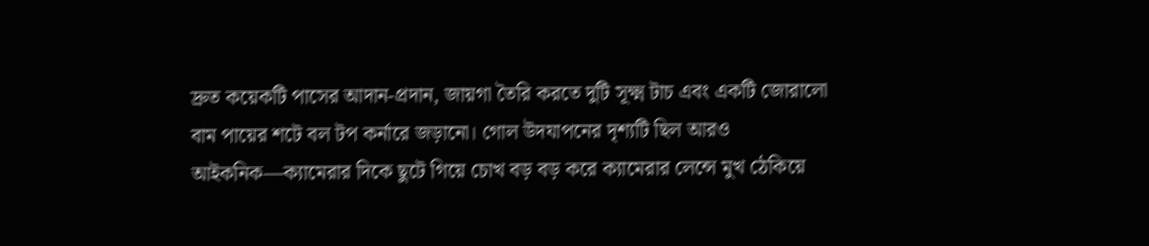দ্রুত কয়েকটি পাসের আদান-প্রদান, জায়গা তৈরি করতে দুটি সূক্ষ্ম টাচ এবং একটি জোরালো বাম পায়ের শটে বল টপ কর্নারে জড়ানো। গোল উদযাপনের দৃশ্যটি ছিল আরও আইকনিক—ক্যামেরার দিকে ছুটে গিয়ে চোখ বড় বড় করে ক্যামেরার লেন্সে মুখ ঠেকিয়ে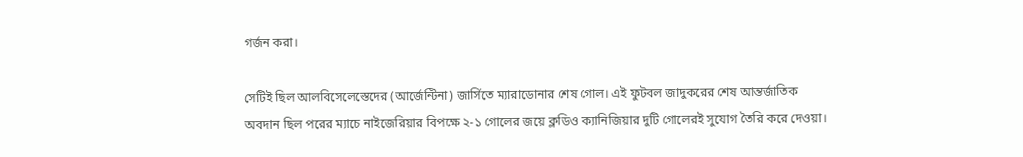গর্জন করা।

সেটিই ছিল আলবিসেলেস্তেদের (আর্জেন্টিনা) জার্সিতে ম্যারাডোনার শেষ গোল। এই ফুটবল জাদুকরের শেষ আন্তর্জাতিক অবদান ছিল পরের ম্যাচে নাইজেরিয়ার বিপক্ষে ২-১ গোলের জয়ে ক্লডিও ক্যানিজিয়ার দুটি গোলেরই সুযোগ তৈরি করে দেওয়া।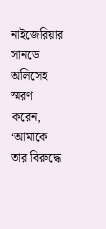নাইজেরিয়ার সানডে অলিসেহ স্মরণ করেন, ‘আমাকে তার বিরুদ্ধে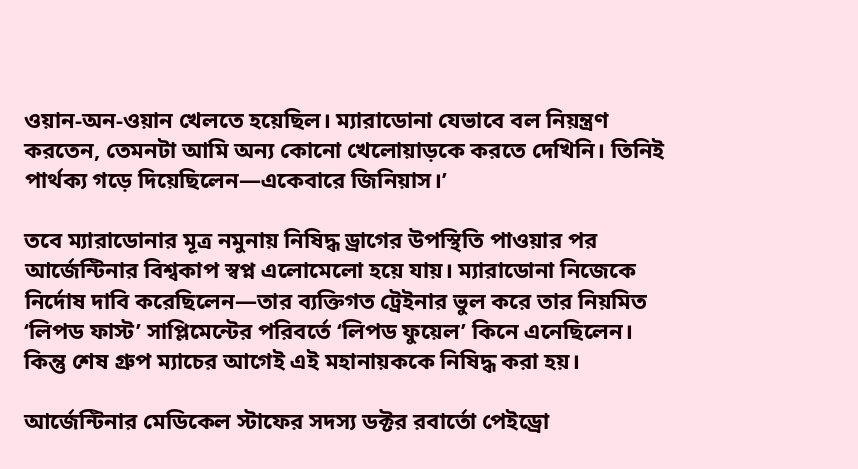ওয়ান-অন-ওয়ান খেলতে হয়েছিল। ম্যারাডোনা যেভাবে বল নিয়ন্ত্রণ করতেন, তেমনটা আমি অন্য কোনো খেলোয়াড়কে করতে দেখিনি। তিনিই পার্থক্য গড়ে দিয়েছিলেন—একেবারে জিনিয়াস।’

তবে ম্যারাডোনার মূত্র নমুনায় নিষিদ্ধ ড্রাগের উপস্থিতি পাওয়ার পর আর্জেন্টিনার বিশ্বকাপ স্বপ্ন এলোমেলো হয়ে যায়। ম্যারাডোনা নিজেকে নির্দোষ দাবি করেছিলেন—তার ব্যক্তিগত ট্রেইনার ভুল করে তার নিয়মিত ‘লিপড ফাস্ট’ সাপ্লিমেন্টের পরিবর্তে ‘লিপড ফুয়েল’ কিনে এনেছিলেন। কিন্তু শেষ গ্রুপ ম্যাচের আগেই এই মহানায়ককে নিষিদ্ধ করা হয়।

আর্জেন্টিনার মেডিকেল স্টাফের সদস্য ডক্টর রবার্তো পেইড্রো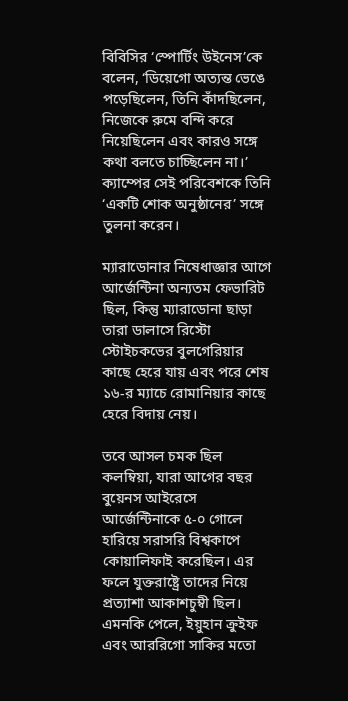বিবিসির ‘স্পোর্টিং উইনেস’কে বলেন, ‘ডিয়েগো অত্যন্ত ভেঙে পড়েছিলেন, তিনি কাঁদছিলেন, নিজেকে রুমে বন্দি করে নিয়েছিলেন এবং কারও সঙ্গে কথা বলতে চাচ্ছিলেন না।’ ক্যাম্পের সেই পরিবেশকে তিনি ‘একটি শোক অনুষ্ঠানের’ সঙ্গে তুলনা করেন।

ম্যারাডোনার নিষেধাজ্ঞার আগে আর্জেন্টিনা অন্যতম ফেভারিট ছিল, কিন্তু ম্যারাডোনা ছাড়া তারা ডালাসে রিস্টো স্টোইচকভের বুলগেরিয়ার কাছে হেরে যায় এবং পরে শেষ ১৬-র ম্যাচে রোমানিয়ার কাছে হেরে বিদায় নেয়।

তবে আসল চমক ছিল কলম্বিয়া, যারা আগের বছর বুয়েনস আইরেসে আর্জেন্টিনাকে ৫-০ গোলে হারিয়ে সরাসরি বিশ্বকাপে কোয়ালিফাই করেছিল। এর ফলে যুক্তরাষ্ট্রে তাদের নিয়ে প্রত্যাশা আকাশচুম্বী ছিল। এমনকি পেলে, ইয়ুহান ক্রুইফ এবং আররিগো সাকির মতো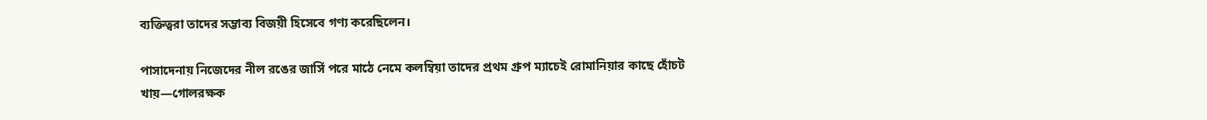ব্যক্তিত্বরা তাদের সম্ভাব্য বিজয়ী হিসেবে গণ্য করেছিলেন।

পাসাদেনায় নিজেদের নীল রঙের জার্সি পরে মাঠে নেমে কলম্বিয়া তাদের প্রথম গ্রুপ ম্যাচেই রোমানিয়ার কাছে হোঁচট খায়—গোলরক্ষক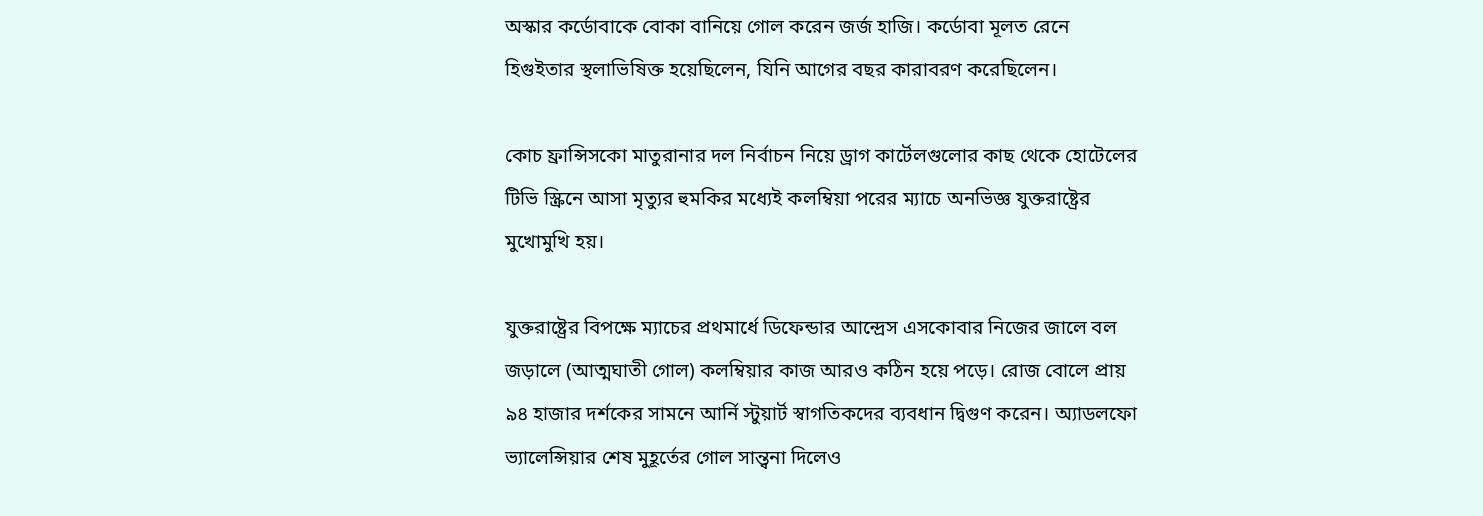অস্কার কর্ডোবাকে বোকা বানিয়ে গোল করেন জর্জ হাজি। কর্ডোবা মূলত রেনে হিগুইতার স্থলাভিষিক্ত হয়েছিলেন, যিনি আগের বছর কারাবরণ করেছিলেন।

কোচ ফ্রান্সিসকো মাতুরানার দল নির্বাচন নিয়ে ড্রাগ কার্টেলগুলোর কাছ থেকে হোটেলের টিভি স্ক্রিনে আসা মৃত্যুর হুমকির মধ্যেই কলম্বিয়া পরের ম্যাচে অনভিজ্ঞ যুক্তরাষ্ট্রের মুখোমুখি হয়।

যুক্তরাষ্ট্রের বিপক্ষে ম্যাচের প্রথমার্ধে ডিফেন্ডার আন্দ্রেস এসকোবার নিজের জালে বল জড়ালে (আত্মঘাতী গোল) কলম্বিয়ার কাজ আরও কঠিন হয়ে পড়ে। রোজ বোলে প্রায় ৯৪ হাজার দর্শকের সামনে আর্নি স্টুয়ার্ট স্বাগতিকদের ব্যবধান দ্বিগুণ করেন। অ্যাডলফো ভ্যালেন্সিয়ার শেষ মুহূর্তের গোল সান্ত্বনা দিলেও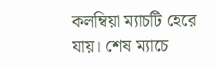কলম্বিয়া ম্যাচটি হেরে যায়। শেষ ম্যাচে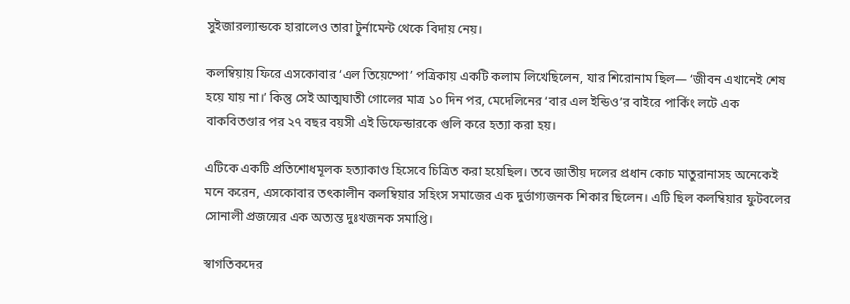সুইজারল্যান্ডকে হারালেও তারা টুর্নামেন্ট থেকে বিদায় নেয়।

কলম্বিয়ায় ফিরে এসকোবার ‘এল তিয়েম্পো’ পত্রিকায় একটি কলাম লিখেছিলেন, যার শিরোনাম ছিল— ‘জীবন এখানেই শেষ হয়ে যায় না।’ কিন্তু সেই আত্মঘাতী গোলের মাত্র ১০ দিন পর, মেদেলিনের ‘বার এল ইন্ডিও’র বাইরে পার্কিং লটে এক বাকবিতণ্ডার পর ২৭ বছর বয়সী এই ডিফেন্ডারকে গুলি করে হত্যা করা হয়।

এটিকে একটি প্রতিশোধমূলক হত্যাকাণ্ড হিসেবে চিত্রিত করা হয়েছিল। তবে জাতীয় দলের প্রধান কোচ মাতুরানাসহ অনেকেই মনে করেন, এসকোবার তৎকালীন কলম্বিয়ার সহিংস সমাজের এক দুর্ভাগ্যজনক শিকার ছিলেন। এটি ছিল কলম্বিয়ার ফুটবলের সোনালী প্রজন্মের এক অত্যন্ত দুঃখজনক সমাপ্তি।

স্বাগতিকদের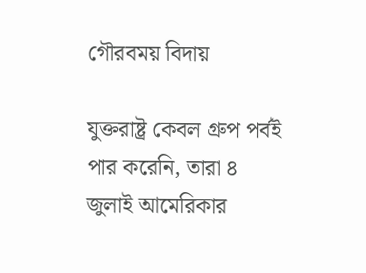গৌরবময় বিদায়

যুক্তরাষ্ট্র কেবল গ্রুপ পর্বই পার করেনি, তারা ৪ জুলাই আমেরিকার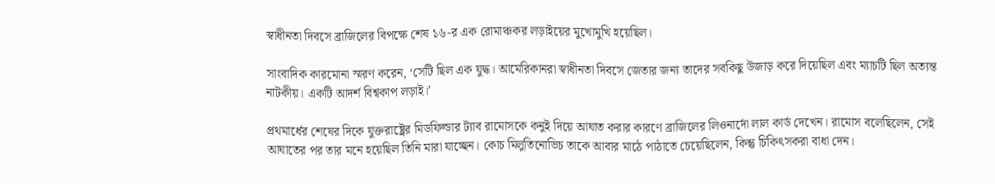স্বাধীনতা দিবসে ব্রাজিলের বিপক্ষে শেষ ১৬-র এক রোমাঞ্চকর লড়াইয়ের মুখোমুখি হয়েছিল।

সাংবাদিক কারমোনা স্মরণ করেন, ‘সেটি ছিল এক যুদ্ধ। আমেরিকানরা স্বাধীনতা দিবসে জেতার জন্য তাদের সবকিছু উজাড় করে দিয়েছিল এবং ম্যাচটি ছিল অত্যন্ত নাটকীয়। একটি আদর্শ বিশ্বকাপ লড়াই।’

প্রথমার্ধের শেষের দিকে যুক্তরাষ্ট্রের মিডফিল্ডার ট্যাব রামোসকে কনুই দিয়ে আঘাত করার কারণে ব্রাজিলের লিওনার্দো লাল কার্ড দেখেন। রামোস বলেছিলেন, সেই আঘাতের পর তার মনে হয়েছিল তিনি মারা যাচ্ছেন। কোচ মিলুতিনোভিচ তাকে আবার মাঠে পাঠাতে চেয়েছিলেন, কিন্তু চিকিৎসকরা বাধা দেন।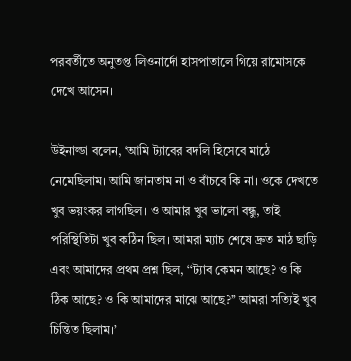পরবর্তীতে অনুতপ্ত লিওনার্দো হাসপাতালে গিয়ে রামোসকে দেখে আসেন।

উইনাল্ডা বলেন, ‘আমি ট্যাবের বদলি হিসেবে মাঠে নেমেছিলাম। আমি জানতাম না ও বাঁচবে কি না। ওকে দেখতে খুব ভয়ংকর লাগছিল। ও আমার খুব ভালো বন্ধু, তাই পরিস্থিতিটা খুব কঠিন ছিল। আমরা ম্যাচ শেষে দ্রুত মাঠ ছাড়ি এবং আমাদের প্রথম প্রশ্ন ছিল, ‘‘ট্যাব কেমন আছে? ও কি ঠিক আছে? ও কি আমাদের মাঝে আছে?’’ আমরা সত্যিই খুব চিন্তিত ছিলাম।’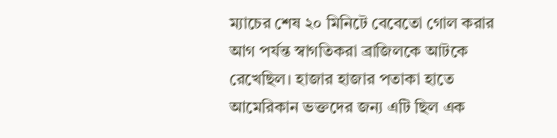ম্যাচের শেষ ২০ মিনিটে বেবেতো গোল করার আগ পর্যন্ত স্বাগতিকরা ব্রাজিলকে আটকে রেখেছিল। হাজার হাজার পতাকা হাতে আমেরিকান ভক্তদের জন্য এটি ছিল এক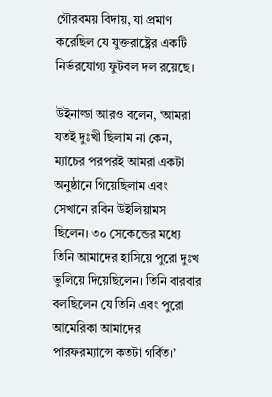গৌরবময় বিদায়, যা প্রমাণ করেছিল যে যুক্তরাষ্ট্রের একটি নির্ভরযোগ্য ফুটবল দল রয়েছে।

উইনাল্ডা আরও বলেন, ‘আমরা যতই দুঃখী ছিলাম না কেন, ম্যাচের পরপরই আমরা একটা অনুষ্ঠানে গিয়েছিলাম এবং সেখানে রবিন উইলিয়ামস ছিলেন। ৩০ সেকেন্ডের মধ্যে তিনি আমাদের হাসিয়ে পুরো দুঃখ ভুলিয়ে দিয়েছিলেন। তিনি বারবার বলছিলেন যে তিনি এবং পুরো আমেরিকা আমাদের পারফরম্যান্সে কতটা গর্বিত।’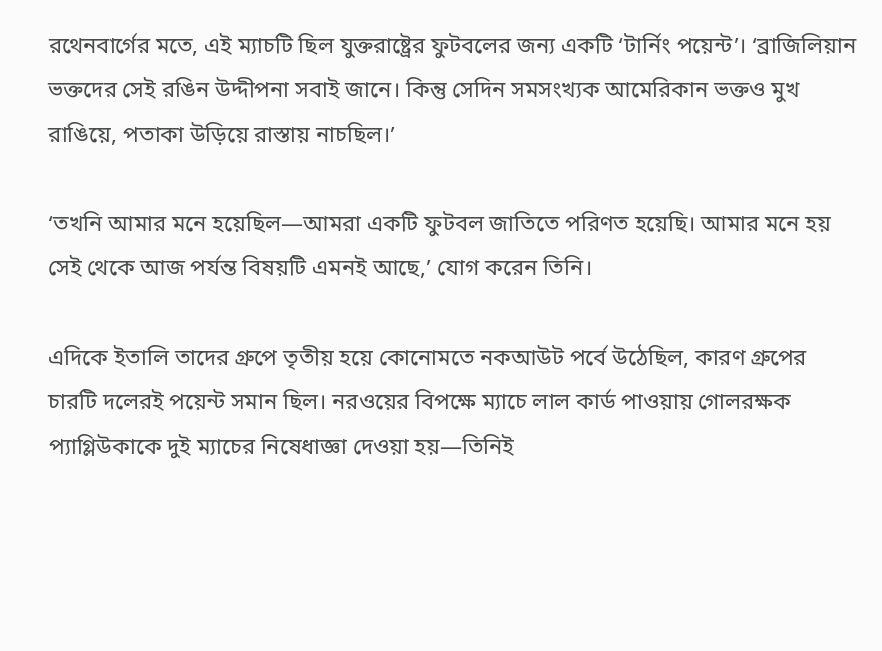রথেনবার্গের মতে, এই ম্যাচটি ছিল যুক্তরাষ্ট্রের ফুটবলের জন্য একটি ‘টার্নিং পয়েন্ট’। ‘ব্রাজিলিয়ান ভক্তদের সেই রঙিন উদ্দীপনা সবাই জানে। কিন্তু সেদিন সমসংখ্যক আমেরিকান ভক্তও মুখ রাঙিয়ে, পতাকা উড়িয়ে রাস্তায় নাচছিল।’

‘তখনি আমার মনে হয়েছিল—আমরা একটি ফুটবল জাতিতে পরিণত হয়েছি। আমার মনে হয় সেই থেকে আজ পর্যন্ত বিষয়টি এমনই আছে,’ যোগ করেন তিনি।

এদিকে ইতালি তাদের গ্রুপে তৃতীয় হয়ে কোনোমতে নকআউট পর্বে উঠেছিল, কারণ গ্রুপের চারটি দলেরই পয়েন্ট সমান ছিল। নরওয়ের বিপক্ষে ম্যাচে লাল কার্ড পাওয়ায় গোলরক্ষক প্যাগ্লিউকাকে দুই ম্যাচের নিষেধাজ্ঞা দেওয়া হয়—তিনিই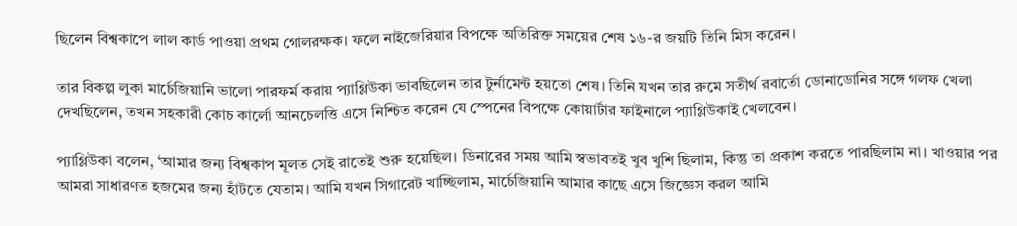ছিলেন বিশ্বকাপে লাল কার্ড পাওয়া প্রথম গোলরক্ষক। ফলে নাইজেরিয়ার বিপক্ষে অতিরিক্ত সময়ের শেষ ১৬-র জয়টি তিনি মিস করেন।

তার বিকল্প লুকা মার্চেজিয়ানি ভালো পারফর্ম করায় প্যাগ্লিউকা ভাবছিলেন তার টুর্নামেন্ট হয়তো শেষ। তিনি যখন তার রুমে সতীর্থ রবার্তো ডোনাডোনির সঙ্গে গলফ খেলা দেখছিলেন, তখন সহকারী কোচ কার্লো আনচেলত্তি এসে নিশ্চিত করেন যে স্পেনের বিপক্ষে কোয়ার্টার ফাইনালে প্যাগ্লিউকাই খেলবেন।

প্যাগ্লিউকা বলেন, ‘আমার জন্য বিশ্বকাপ মূলত সেই রাতেই শুরু হয়েছিল। ডিনারের সময় আমি স্বভাবতই খুব খুশি ছিলাম, কিন্তু তা প্রকাশ করতে পারছিলাম না। খাওয়ার পর আমরা সাধারণত হজমের জন্য হাঁটতে যেতাম। আমি যখন সিগারেট খাচ্ছিলাম, মার্চেজিয়ানি আমার কাছে এসে জিজ্ঞেস করল আমি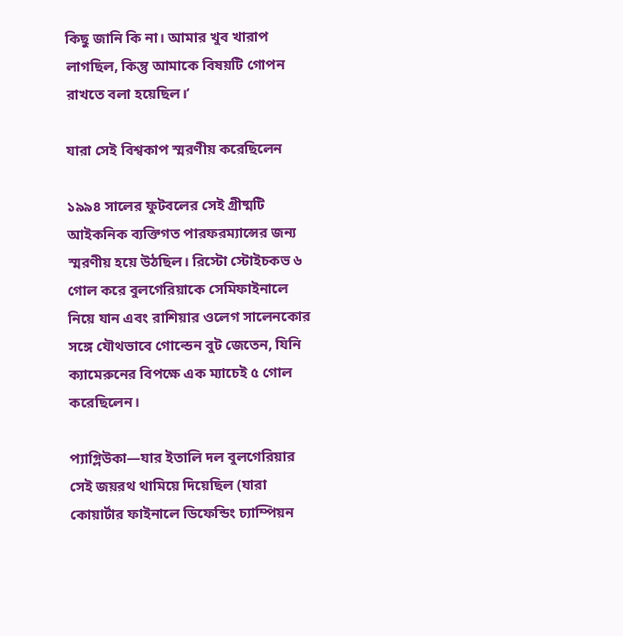কিছু জানি কি না। আমার খুব খারাপ লাগছিল, কিন্তু আমাকে বিষয়টি গোপন রাখতে বলা হয়েছিল।’

যারা সেই বিশ্বকাপ স্মরণীয় করেছিলেন

১৯৯৪ সালের ফুটবলের সেই গ্রীষ্মটি আইকনিক ব্যক্তিগত পারফরম্যান্সের জন্য স্মরণীয় হয়ে উঠছিল। রিস্টো স্টোইচকভ ৬ গোল করে বুলগেরিয়াকে সেমিফাইনালে নিয়ে যান এবং রাশিয়ার ওলেগ সালেনকোর সঙ্গে যৌথভাবে গোল্ডেন বুট জেতেন, যিনি ক্যামেরুনের বিপক্ষে এক ম্যাচেই ৫ গোল করেছিলেন।

প্যাগ্লিউকা—যার ইতালি দল বুলগেরিয়ার সেই জয়রথ থামিয়ে দিয়েছিল (যারা কোয়ার্টার ফাইনালে ডিফেন্ডিং চ্যাম্পিয়ন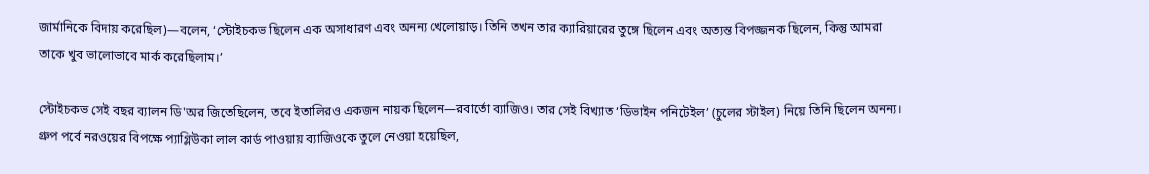জার্মানিকে বিদায় করেছিল)—বলেন, ‘স্টোইচকভ ছিলেন এক অসাধারণ এবং অনন্য খেলোয়াড়। তিনি তখন তার ক্যারিয়ারের তুঙ্গে ছিলেন এবং অত্যন্ত বিপজ্জনক ছিলেন, কিন্তু আমরা তাকে খুব ভালোভাবে মার্ক করেছিলাম।’

স্টোইচকভ সেই বছর ব্যালন ডি'অর জিতেছিলেন, তবে ইতালিরও একজন নায়ক ছিলেন—রবার্তো ব্যাজিও। তার সেই বিখ্যাত ‘ডিভাইন পনিটেইল’ (চুলের স্টাইল) নিয়ে তিনি ছিলেন অনন্য। গ্রুপ পর্বে নরওয়ের বিপক্ষে প্যাগ্লিউকা লাল কার্ড পাওয়ায় ব্যাজিওকে তুলে নেওয়া হয়েছিল,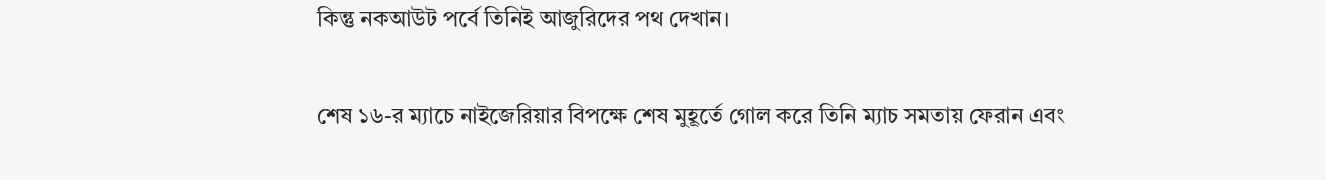কিন্তু নকআউট পর্বে তিনিই আজুরিদের পথ দেখান।

শেষ ১৬-র ম্যাচে নাইজেরিয়ার বিপক্ষে শেষ মুহূর্তে গোল করে তিনি ম্যাচ সমতায় ফেরান এবং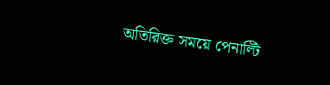অতিরিক্ত সময়ে পেনাল্টি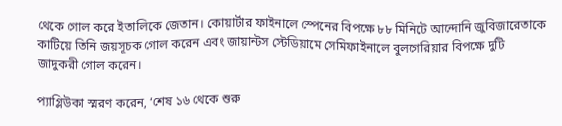থেকে গোল করে ইতালিকে জেতান। কোয়ার্টার ফাইনালে স্পেনের বিপক্ষে ৮৮ মিনিটে আন্দোনি জুবিজারেতাকে কাটিয়ে তিনি জয়সূচক গোল করেন এবং জায়ান্টস স্টেডিয়ামে সেমিফাইনালে বুলগেরিয়ার বিপক্ষে দুটি জাদুকরী গোল করেন।

প্যাগ্লিউকা স্মরণ করেন, ‘শেষ ১৬ থেকে শুরু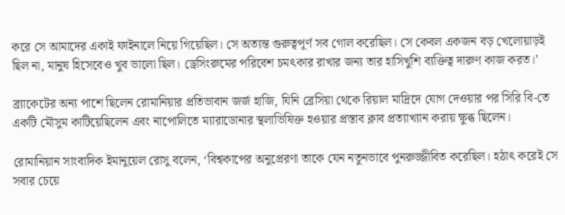করে সে আমাদের একাই ফাইনালে নিয়ে গিয়েছিল। সে অত্যন্ত গুরুত্বপূর্ণ সব গোল করেছিল। সে কেবল একজন বড় খেলোয়াড়ই ছিল না, মানুষ হিসেবেও খুব ভালো ছিল। ড্রেসিংরুমের পরিবেশ চমৎকার রাখার জন্য তার হাসিখুশি ব্যক্তিত্ব দারুণ কাজ করত।’

ব্র্যাকেটের অন্য পাশে ছিলেন রোমানিয়ার প্রতিভাবান জর্জ হাজি, যিনি ব্রেসিয়া থেকে রিয়াল মাদ্রিদে যোগ দেওয়ার পর সিরি বি-তে একটি মৌসুম কাটিয়েছিলেন এবং নাপোলিতে ম্যারাডোনার স্থলাভিষিক্ত হওয়ার প্রস্তাব ক্লাব প্রত্যাখ্যান করায় ক্ষুব্ধ ছিলেন।

রোমানিয়ান সাংবাদিক ইমানুয়েল রোসু বলেন, ‘বিশ্বকাপের অনুপ্রেরণা তাকে যেন নতুনভাবে পুনরুজ্জীবিত করেছিল। হঠাৎ করেই সে সবার চেয়ে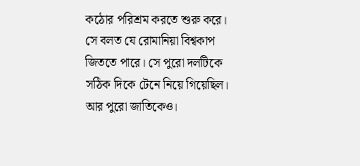কঠোর পরিশ্রম করতে শুরু করে। সে বলত যে রোমানিয়া বিশ্বকাপ জিততে পারে। সে পুরো দলটিকে সঠিক দিকে টেনে নিয়ে গিয়েছিল। আর পুরো জাতিকেও।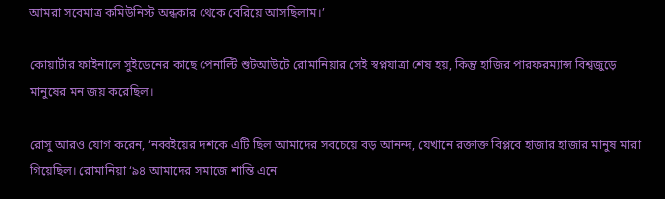আমরা সবেমাত্র কমিউনিস্ট অন্ধকার থেকে বেরিয়ে আসছিলাম।’

কোয়ার্টার ফাইনালে সুইডেনের কাছে পেনাল্টি শুটআউটে রোমানিয়ার সেই স্বপ্নযাত্রা শেষ হয়, কিন্তু হাজির পারফরম্যান্স বিশ্বজুড়ে মানুষের মন জয় করেছিল।

রোসু আরও যোগ করেন, ‘নব্বইয়ের দশকে এটি ছিল আমাদের সবচেয়ে বড় আনন্দ, যেখানে রক্তাক্ত বিপ্লবে হাজার হাজার মানুষ মারা গিয়েছিল। রোমানিয়া ‘৯৪ আমাদের সমাজে শান্তি এনে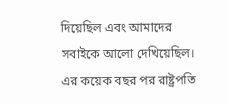দিয়েছিল এবং আমাদের সবাইকে আলো দেখিয়েছিল। এর কয়েক বছর পর রাষ্ট্রপতি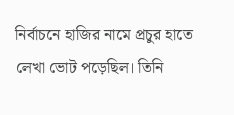নির্বাচনে হাজির নামে প্রচুর হাতে লেখা ভোট পড়েছিল। তিনি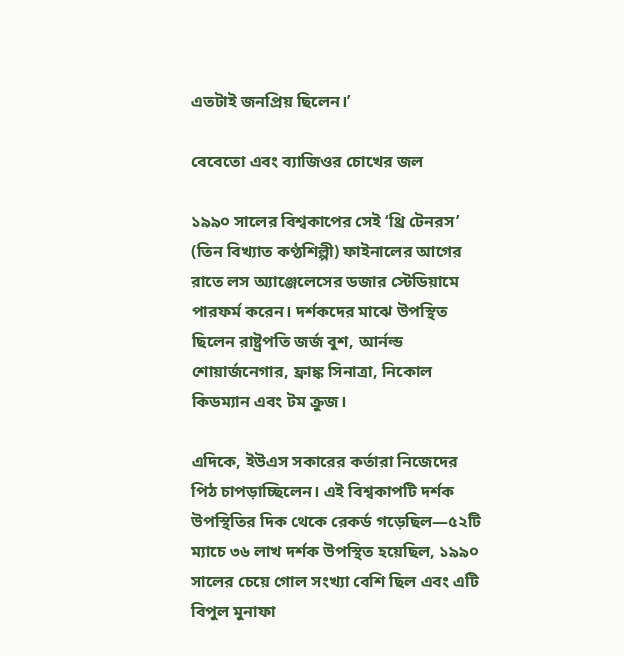এতটাই জনপ্রিয় ছিলেন।’

বেবেতো এবং ব্যাজিওর চোখের জল

১৯৯০ সালের বিশ্বকাপের সেই ‘থ্রি টেনরস’ (তিন বিখ্যাত কণ্ঠশিল্পী) ফাইনালের আগের রাতে লস অ্যাঞ্জেলেসের ডজার স্টেডিয়ামে পারফর্ম করেন। দর্শকদের মাঝে উপস্থিত ছিলেন রাষ্ট্রপতি জর্জ বুশ, আর্নল্ড শোয়ার্জনেগার, ফ্রাঙ্ক সিনাত্রা, নিকোল কিডম্যান এবং টম ক্রুজ।

এদিকে, ইউএস সকারের কর্তারা নিজেদের পিঠ চাপড়াচ্ছিলেন। এই বিশ্বকাপটি দর্শক উপস্থিতির দিক থেকে রেকর্ড গড়েছিল—৫২টি ম্যাচে ৩৬ লাখ দর্শক উপস্থিত হয়েছিল, ১৯৯০ সালের চেয়ে গোল সংখ্যা বেশি ছিল এবং এটি বিপুল মুনাফা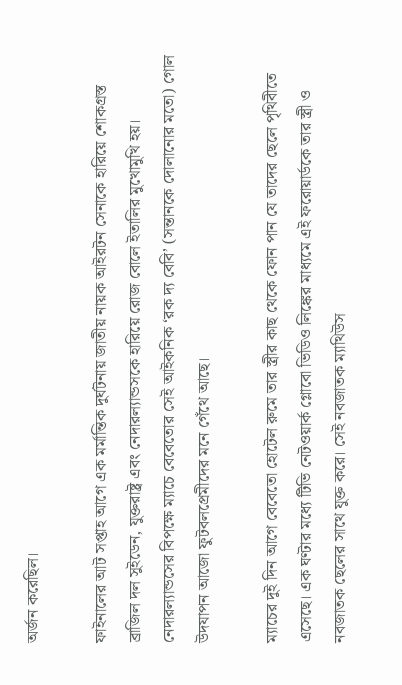অর্জন করেছিল।

ফাইনালের আট সপ্তাহ আগে এক মর্মান্তিক দুর্ঘটনায় জাতীয় নায়ক আইরটন সেনাকে হারিয়ে শোকগ্রস্ত ব্রাজিল দল সুইডেন, যুক্তরাষ্ট্র এবং নেদারল্যান্ডসকে হারিয়ে রোজ বোলে ইতালির মুখোমুখি হয়। নেদারল্যান্ডসের বিপক্ষে ম্যাচে বেবেতোর সেই আইকনিক ‘রক দ্য বেবি’ (সন্তানকে দোলানোর মতো) গোল উদযাপন আজো ফুটবলপ্রেমীদের মনে গেঁথে আছে।

ম্যাচের দুই দিন আগে বেবেতো হোটেল রুমে তার স্ত্রীর কাছ থেকে ফোন পান যে তাদের ছেলে পৃথিবীতে এসেছে। এক ঘণ্টার মধ্যে টিভি নেটওয়ার্ক গ্লোবো ভিডিও লিঙ্কের মাধ্যমে এই ফরোয়ার্ডকে তার স্ত্রী ও নবজাতক ছেলের সাথে যুক্ত করে। সেই নবজাতক ম্যাথিউস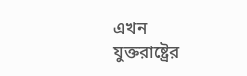এখন যুক্তরাষ্ট্রের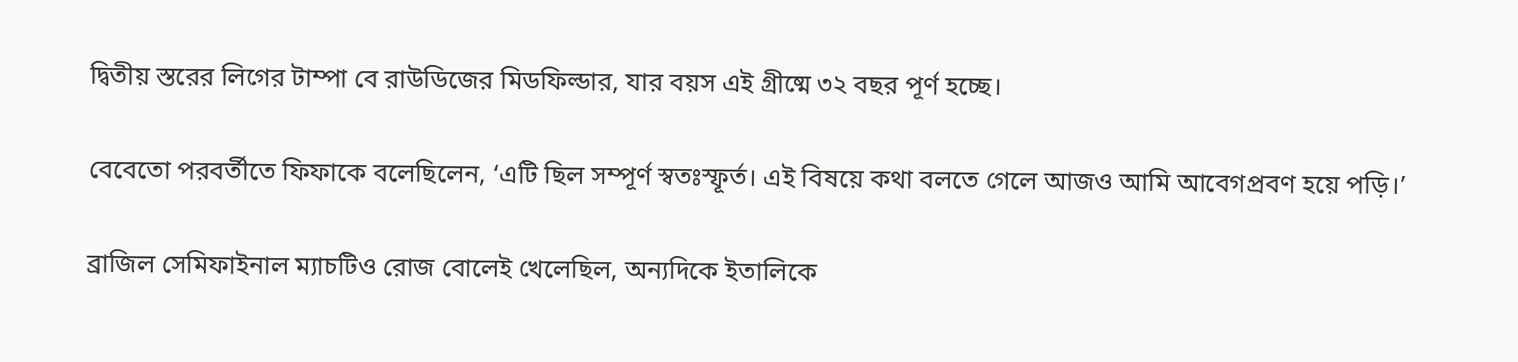দ্বিতীয় স্তরের লিগের টাম্পা বে রাউডিজের মিডফিল্ডার, যার বয়স এই গ্রীষ্মে ৩২ বছর পূর্ণ হচ্ছে।

বেবেতো পরবর্তীতে ফিফাকে বলেছিলেন, ‘এটি ছিল সম্পূর্ণ স্বতঃস্ফূর্ত। এই বিষয়ে কথা বলতে গেলে আজও আমি আবেগপ্রবণ হয়ে পড়ি।’

ব্রাজিল সেমিফাইনাল ম্যাচটিও রোজ বোলেই খেলেছিল, অন্যদিকে ইতালিকে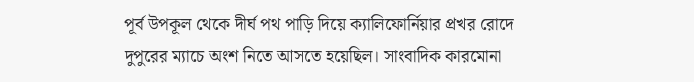পূর্ব উপকূল থেকে দীর্ঘ পথ পাড়ি দিয়ে ক্যালিফোর্নিয়ার প্রখর রোদে দুপুরের ম্যাচে অংশ নিতে আসতে হয়েছিল। সাংবাদিক কারমোনা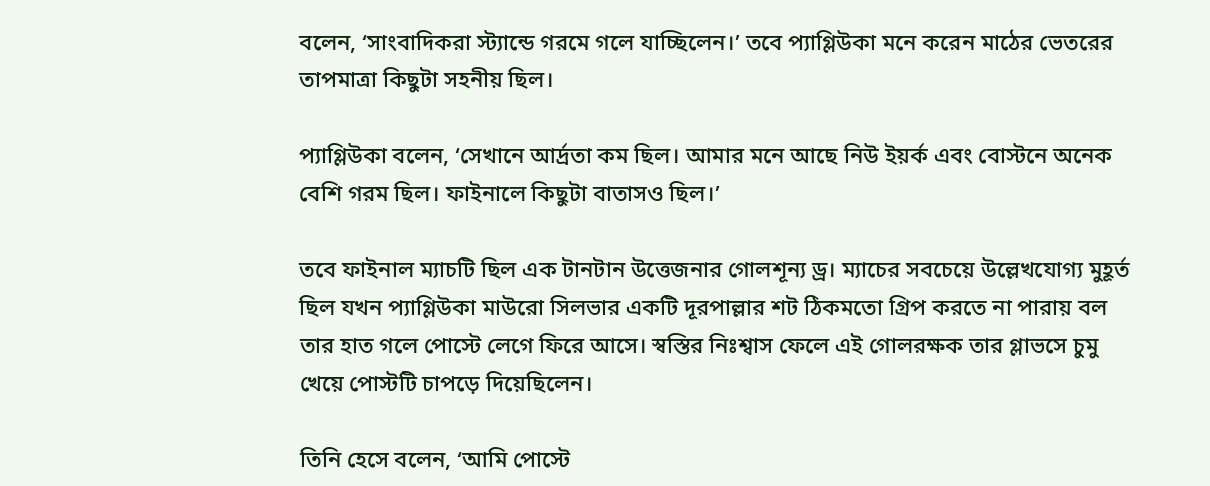বলেন, ‘সাংবাদিকরা স্ট্যান্ডে গরমে গলে যাচ্ছিলেন।’ তবে প্যাগ্লিউকা মনে করেন মাঠের ভেতরের তাপমাত্রা কিছুটা সহনীয় ছিল।

প্যাগ্লিউকা বলেন, ‘সেখানে আর্দ্রতা কম ছিল। আমার মনে আছে নিউ ইয়র্ক এবং বোস্টনে অনেক বেশি গরম ছিল। ফাইনালে কিছুটা বাতাসও ছিল।’

তবে ফাইনাল ম্যাচটি ছিল এক টানটান উত্তেজনার গোলশূন্য ড্র। ম্যাচের সবচেয়ে উল্লেখযোগ্য মুহূর্ত ছিল যখন প্যাগ্লিউকা মাউরো সিলভার একটি দূরপাল্লার শট ঠিকমতো গ্রিপ করতে না পারায় বল তার হাত গলে পোস্টে লেগে ফিরে আসে। স্বস্তির নিঃশ্বাস ফেলে এই গোলরক্ষক তার গ্লাভসে চুমু খেয়ে পোস্টটি চাপড়ে দিয়েছিলেন।

তিনি হেসে বলেন, ‘আমি পোস্টে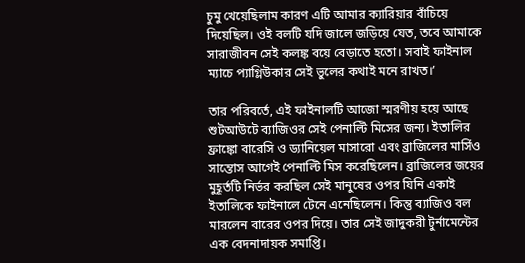চুমু খেয়েছিলাম কারণ এটি আমার ক্যারিয়ার বাঁচিয়ে দিয়েছিল। ওই বলটি যদি জালে জড়িয়ে যেত, তবে আমাকে সারাজীবন সেই কলঙ্ক বয়ে বেড়াতে হতো। সবাই ফাইনাল ম্যাচে প্যাগ্লিউকার সেই ভুলের কথাই মনে রাখত।’

তার পরিবর্তে, এই ফাইনালটি আজো স্মরণীয় হয়ে আছে শুটআউটে ব্যাজিওর সেই পেনাল্টি মিসের জন্য। ইতালির ফ্রাঙ্কো বারেসি ও ড্যানিয়েল মাসারো এবং ব্রাজিলের মার্সিও সান্তোস আগেই পেনাল্টি মিস করেছিলেন। ব্রাজিলের জয়ের মুহূর্তটি নির্ভর করছিল সেই মানুষের ওপর যিনি একাই ইতালিকে ফাইনালে টেনে এনেছিলেন। কিন্তু ব্যাজিও বল মারলেন বারের ওপর দিয়ে। তার সেই জাদুকরী টুর্নামেন্টের এক বেদনাদায়ক সমাপ্তি।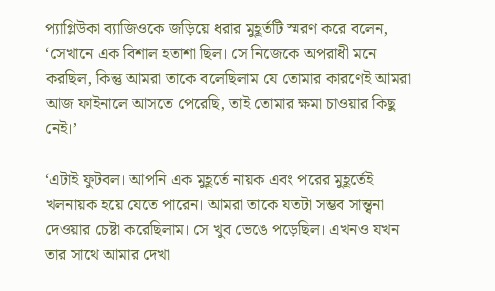প্যাগ্লিউকা ব্যাজিওকে জড়িয়ে ধরার মুহূর্তটি স্মরণ করে বলেন, ‘সেখানে এক বিশাল হতাশা ছিল। সে নিজেকে অপরাধী মনে করছিল, কিন্তু আমরা তাকে বলেছিলাম যে তোমার কারণেই আমরা আজ ফাইনালে আসতে পেরেছি, তাই তোমার ক্ষমা চাওয়ার কিছু নেই।’

‘এটাই ফুটবল। আপনি এক মুহূর্তে নায়ক এবং পরের মুহূর্তেই খলনায়ক হয়ে যেতে পারেন। আমরা তাকে যতটা সম্ভব সান্ত্বনা দেওয়ার চেষ্টা করেছিলাম। সে খুব ভেঙে পড়েছিল। এখনও যখন তার সাথে আমার দেখা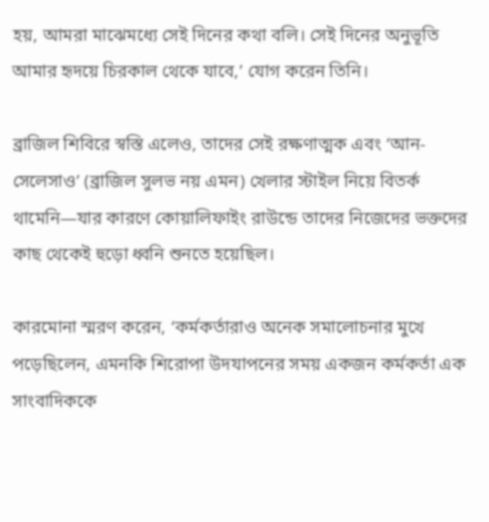হয়, আমরা মাঝেমধ্যে সেই দিনের কথা বলি। সেই দিনের অনুভূতি আমার হৃদয়ে চিরকাল থেকে যাবে,’ যোগ করেন তিনি।

ব্রাজিল শিবিরে স্বস্তি এলেও, তাদের সেই রক্ষণাত্মক এবং ‘আন-সেলেসাও’ (ব্রাজিল সুলভ নয় এমন) খেলার স্টাইল নিয়ে বিতর্ক থামেনি—যার কারণে কোয়ালিফাইং রাউন্ডে তাদের নিজেদের ভক্তদের কাছ থেকেই হুড়ো ধ্বনি শুনতে হয়েছিল।

কারমোনা স্মরণ করেন, ‘কর্মকর্তারাও অনেক সমালোচনার মুখে পড়েছিলেন, এমনকি শিরোপা উদযাপনের সময় একজন কর্মকর্তা এক সাংবাদিককে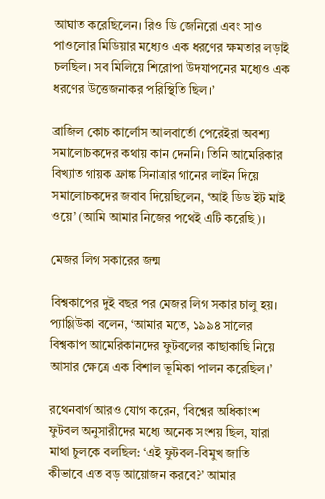আঘাত করেছিলেন। রিও ডি জেনিরো এবং সাও পাওলোর মিডিয়ার মধ্যেও এক ধরণের ক্ষমতার লড়াই চলছিল। সব মিলিয়ে শিরোপা উদযাপনের মধ্যেও এক ধরণের উত্তেজনাকর পরিস্থিতি ছিল।’

ব্রাজিল কোচ কার্লোস আলবার্তো পেরেইরা অবশ্য সমালোচকদের কথায় কান দেননি। তিনি আমেরিকার বিখ্যাত গায়ক ফ্রাঙ্ক সিনাত্রার গানের লাইন দিয়ে সমালোচকদের জবাব দিয়েছিলেন, ‘আই ডিড ইট মাই ওয়ে’ (আমি আমার নিজের পথেই এটি করেছি)।

মেজর লিগ সকারের জন্ম

বিশ্বকাপের দুই বছর পর মেজর লিগ সকার চালু হয়। প্যাগ্লিউকা বলেন, ‘আমার মতে, ১৯৯৪ সালের বিশ্বকাপ আমেরিকানদের ফুটবলের কাছাকাছি নিয়ে আসার ক্ষেত্রে এক বিশাল ভূমিকা পালন করেছিল।’

রথেনবার্গ আরও যোগ করেন, ‘বিশ্বের অধিকাংশ ফুটবল অনুসারীদের মধ্যে অনেক সংশয় ছিল, যারা মাথা চুলকে বলছিল: ‘এই ফুটবল-বিমুখ জাতি কীভাবে এত বড় আয়োজন করবে?’ আমার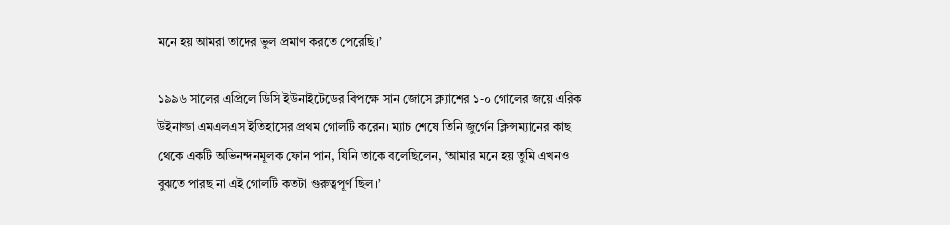মনে হয় আমরা তাদের ভুল প্রমাণ করতে পেরেছি।’

১৯৯৬ সালের এপ্রিলে ডিসি ইউনাইটেডের বিপক্ষে সান জোসে ক্ল্যাশের ১-০ গোলের জয়ে এরিক উইনাল্ডা এমএলএস ইতিহাসের প্রথম গোলটি করেন। ম্যাচ শেষে তিনি জুর্গেন ক্লিন্সম্যানের কাছ থেকে একটি অভিনন্দনমূলক ফোন পান, যিনি তাকে বলেছিলেন, ‘আমার মনে হয় তুমি এখনও বুঝতে পারছ না এই গোলটি কতটা গুরুত্বপূর্ণ ছিল।’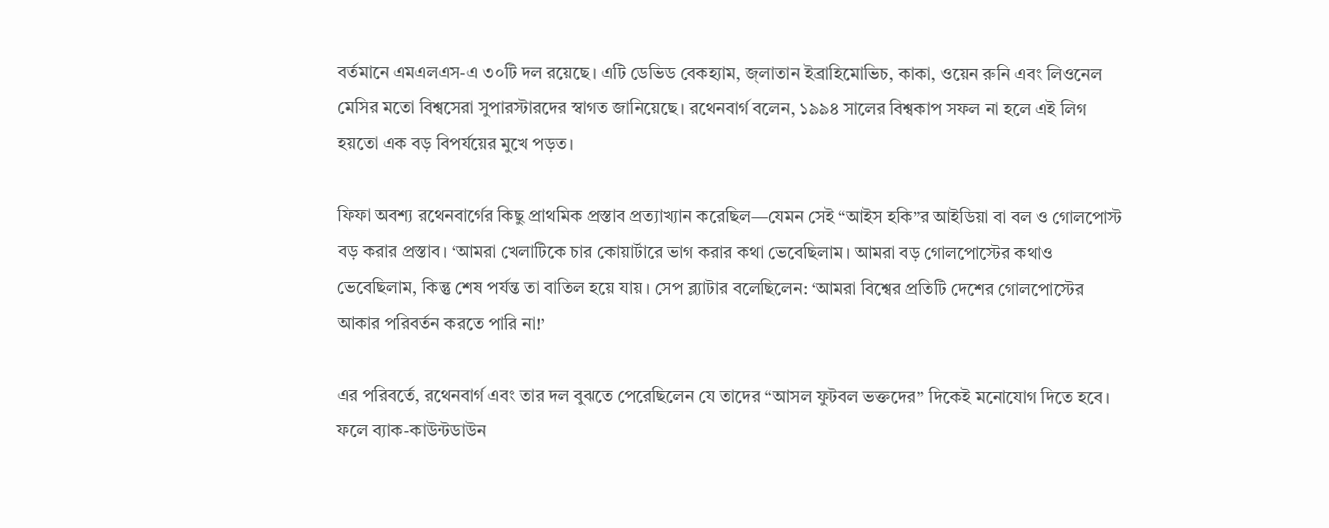বর্তমানে এমএলএস-এ ৩০টি দল রয়েছে। এটি ডেভিড বেকহ্যাম, জ্লাতান ইব্রাহিমোভিচ, কাকা, ওয়েন রুনি এবং লিওনেল মেসির মতো বিশ্বসেরা সুপারস্টারদের স্বাগত জানিয়েছে। রথেনবার্গ বলেন, ১৯৯৪ সালের বিশ্বকাপ সফল না হলে এই লিগ হয়তো এক বড় বিপর্যয়ের মুখে পড়ত।

ফিফা অবশ্য রথেনবার্গের কিছু প্রাথমিক প্রস্তাব প্রত্যাখ্যান করেছিল—যেমন সেই “আইস হকি”র আইডিয়া বা বল ও গোলপোস্ট বড় করার প্রস্তাব। ‘আমরা খেলাটিকে চার কোয়ার্টারে ভাগ করার কথা ভেবেছিলাম। আমরা বড় গোলপোস্টের কথাও ভেবেছিলাম, কিন্তু শেষ পর্যন্ত তা বাতিল হয়ে যায়। সেপ ব্ল্যাটার বলেছিলেন: ‘আমরা বিশ্বের প্রতিটি দেশের গোলপোস্টের আকার পরিবর্তন করতে পারি না!’

এর পরিবর্তে, রথেনবার্গ এবং তার দল বুঝতে পেরেছিলেন যে তাদের “আসল ফুটবল ভক্তদের” দিকেই মনোযোগ দিতে হবে। ফলে ব্যাক-কাউন্টডাউন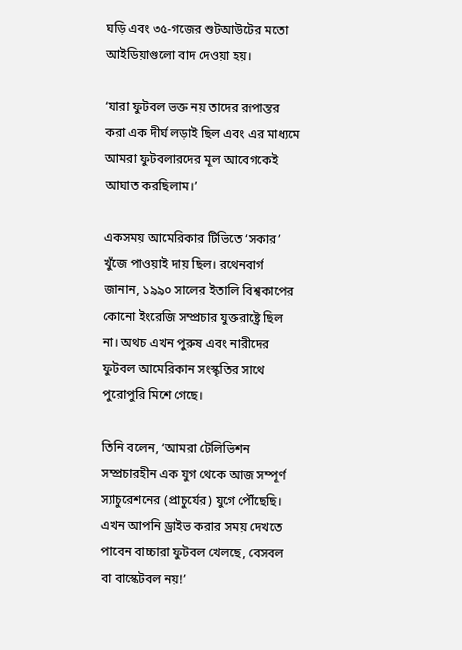ঘড়ি এবং ৩৫-গজের শুটআউটের মতো আইডিয়াগুলো বাদ দেওয়া হয়।

‘যারা ফুটবল ভক্ত নয় তাদের রূপান্তর করা এক দীর্ঘ লড়াই ছিল এবং এর মাধ্যমে আমরা ফুটবলারদের মূল আবেগকেই আঘাত করছিলাম।’

একসময় আমেরিকার টিভিতে ‘সকার’ খুঁজে পাওয়াই দায় ছিল। রথেনবার্গ জানান, ১৯৯০ সালের ইতালি বিশ্বকাপের কোনো ইংরেজি সম্প্রচার যুক্তরাষ্ট্রে ছিল না। অথচ এখন পুরুষ এবং নারীদের ফুটবল আমেরিকান সংস্কৃতির সাথে পুরোপুরি মিশে গেছে।

তিনি বলেন, ‘আমরা টেলিভিশন সম্প্রচারহীন এক যুগ থেকে আজ সম্পূর্ণ স্যাচুরেশনের (প্রাচুর্যের) যুগে পৌঁছেছি। এখন আপনি ড্রাইভ করার সময় দেখতে পাবেন বাচ্চারা ফুটবল খেলছে, বেসবল বা বাস্কেটবল নয়!’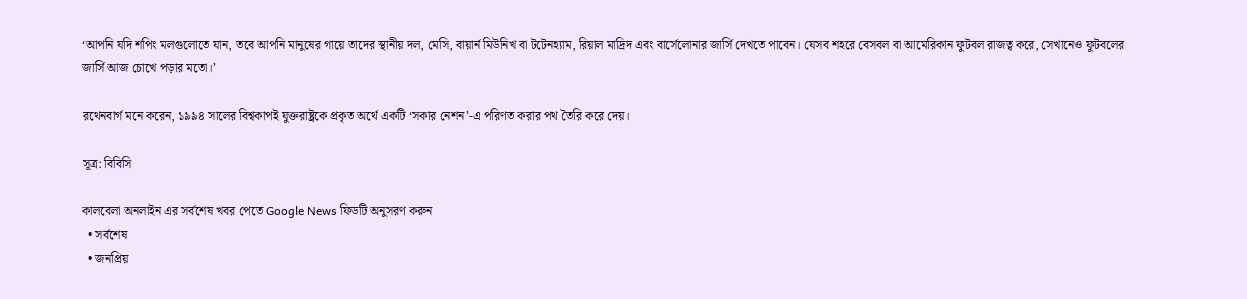‘আপনি যদি শপিং মলগুলোতে যান, তবে আপনি মানুষের গায়ে তাদের স্থানীয় দল, মেসি, বায়ার্ন মিউনিখ বা টটেনহ্যাম, রিয়াল মাদ্রিদ এবং বার্সেলোনার জার্সি দেখতে পাবেন। যেসব শহরে বেসবল বা আমেরিকান ফুটবল রাজত্ব করে, সেখানেও ফুটবলের জার্সি আজ চোখে পড়ার মতো।’

রথেনবার্গ মনে করেন, ১৯৯৪ সালের বিশ্বকাপই যুক্তরাষ্ট্রকে প্রকৃত অর্থে একটি ‘সকার নেশন’-এ পরিণত করার পথ তৈরি করে দেয়।

সূত্র: বিবিসি

কালবেলা অনলাইন এর সর্বশেষ খবর পেতে Google News ফিডটি অনুসরণ করুন
  • সর্বশেষ
  • জনপ্রিয়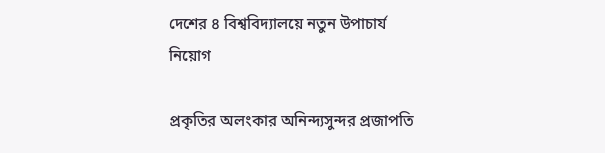দেশের ৪ বিশ্ববিদ্যালয়ে নতুন উপাচার্য নিয়োগ

প্রকৃতির অলংকার অনিন্দ্যসুন্দর প্রজাপতি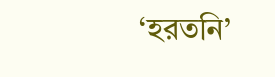‘হরতনি’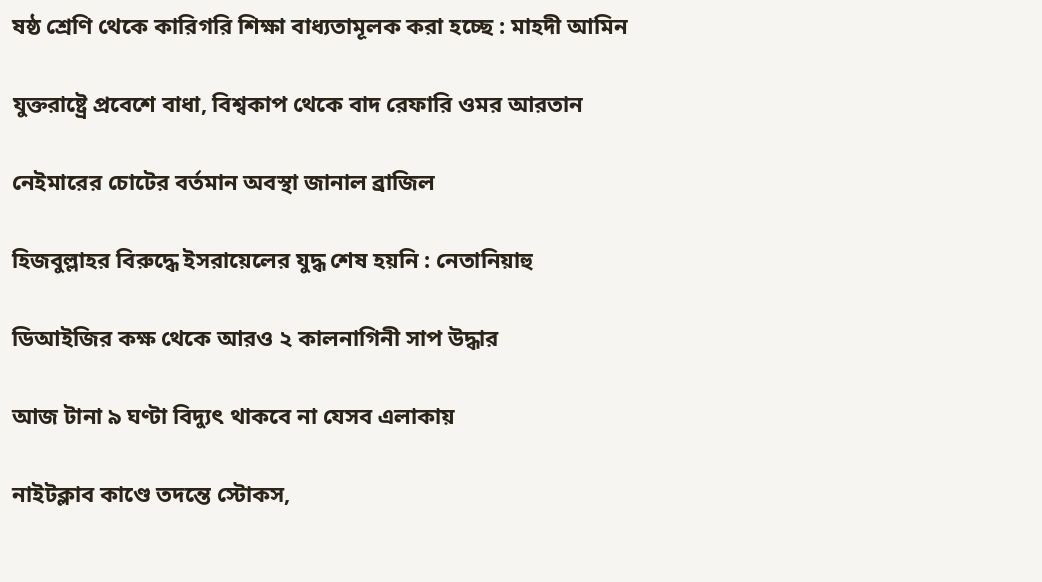ষষ্ঠ শ্রেণি থেকে কারিগরি শিক্ষা বাধ্যতামূলক করা হচ্ছে : মাহদী আমিন

যুক্তরাষ্ট্রে প্রবেশে বাধা, বিশ্বকাপ থেকে বাদ রেফারি ওমর আরতান

নেইমারের চোটের বর্তমান অবস্থা জানাল ব্রাজিল

হিজবুল্লাহর বিরুদ্ধে ইসরায়েলের যুদ্ধ শেষ হয়নি : নেতানিয়াহু

ডিআইজির কক্ষ থেকে আরও ২ কালনাগিনী সাপ উদ্ধার

আজ টানা ৯ ঘণ্টা বিদ্যুৎ থাকবে না যেসব এলাকায়

নাইটক্লাব কাণ্ডে তদন্তে স্টোকস,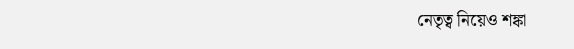নেতৃত্ব নিয়েও শঙ্কা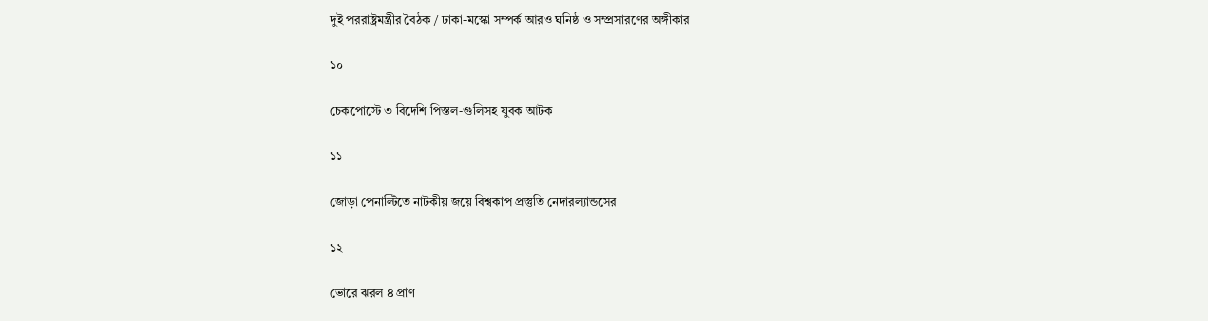দুই পররাষ্ট্রমন্ত্রীর বৈঠক / ঢাকা-মস্কো সম্পর্ক আরও ঘনিষ্ঠ ও সম্প্রসারণের অঙ্গীকার

১০

চেকপোস্টে ৩ বিদেশি পিস্তল-গুলিসহ যুবক আটক

১১

জোড়া পেনাল্টিতে নাটকীয় জয়ে বিশ্বকাপ প্রস্তুতি নেদারল্যান্ডসের

১২

ভোরে ঝরল ৪ প্রাণ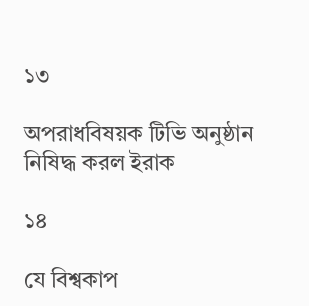১৩

অপরাধবিষয়ক টিভি অনুষ্ঠান নিষিদ্ধ করল ইরাক

১৪

যে বিশ্বকাপ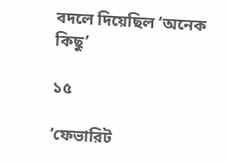বদলে দিয়েছিল ‘অনেক কিছু’

১৫

‘ফেভারিট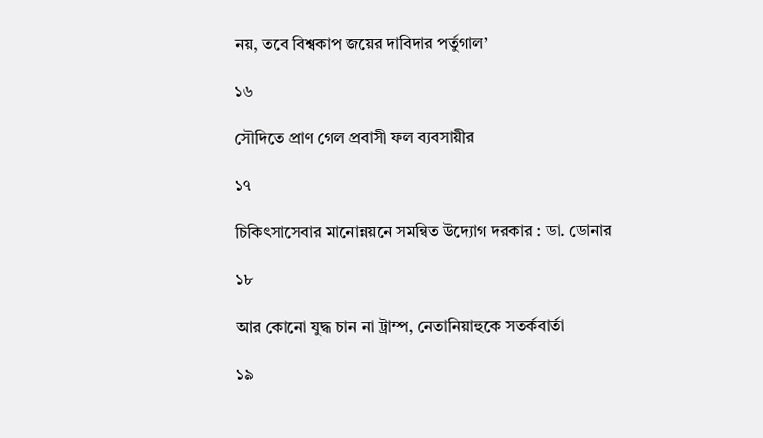নয়, তবে বিশ্বকাপ জয়ের দাবিদার পর্তুগাল’

১৬

সৌদিতে প্রাণ গেল প্রবাসী ফল ব্যবসায়ীর

১৭

চিকিৎসাসেবার মানোন্নয়নে সমন্বিত উদ্যোগ দরকার : ডা. ডোনার

১৮

আর কোনো যুদ্ধ চান না ট্রাম্প, নেতানিয়াহুকে সতর্কবার্তা

১৯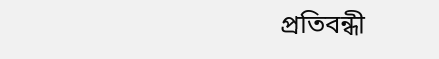প্রতিবন্ধী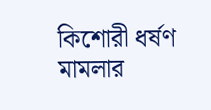কিশোরী ধর্ষণ মামলার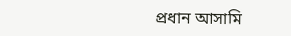প্রধান আসামি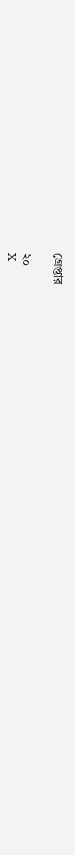গ্রেপ্তার

২০
X